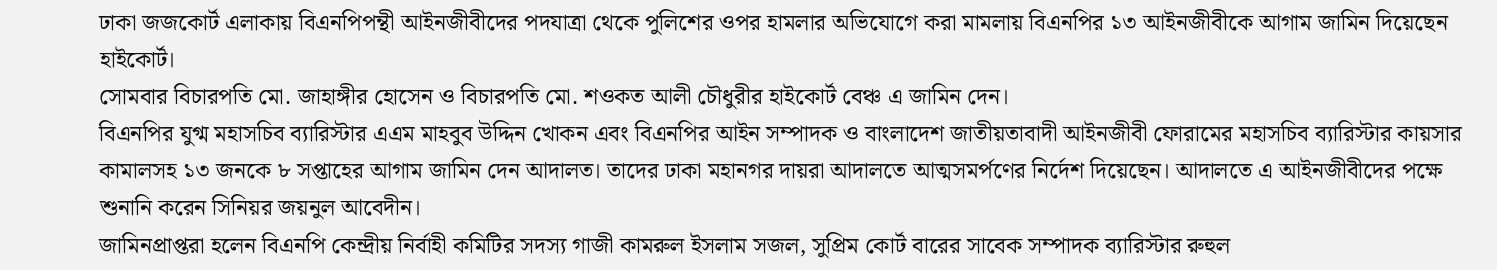ঢাকা জজকোর্ট এলাকায় বিএনপিপন্থী আইনজীবীদের পদযাত্রা থেকে পুলিশের ওপর হামলার অভিযোগে করা মামলায় বিএনপির ১৩ আইনজীবীকে আগাম জামিন দিয়েছেন হাইকোর্ট।
সোমবার বিচারপতি মো. জাহাঙ্গীর হোসেন ও বিচারপতি মো. শওকত আলী চৌধুরীর হাইকোর্ট বেঞ্চ এ জামিন দেন।
বিএনপির যুগ্ম মহাসচিব ব্যারিস্টার এএম মাহবুব উদ্দিন খোকন এবং বিএনপির আইন সম্পাদক ও বাংলাদেশ জাতীয়তাবাদী আইনজীবী ফোরামের মহাসচিব ব্যারিস্টার কায়সার কামালসহ ১৩ জনকে ৮ সপ্তাহের আগাম জামিন দেন আদালত। তাদের ঢাকা মহানগর দায়রা আদালতে আত্মসমর্পণের নির্দেশ দিয়েছেন। আদালতে এ আইনজীবীদের পক্ষে শুনানি করেন সিনিয়র জয়নুল আবেদীন।
জামিনপ্রাপ্তরা হলেন বিএনপি কেন্দ্রীয় নির্বাহী কমিটির সদস্য গাজী কামরুল ইসলাম সজল, সুপ্রিম কোর্ট বারের সাবেক সম্পাদক ব্যারিস্টার রুহুল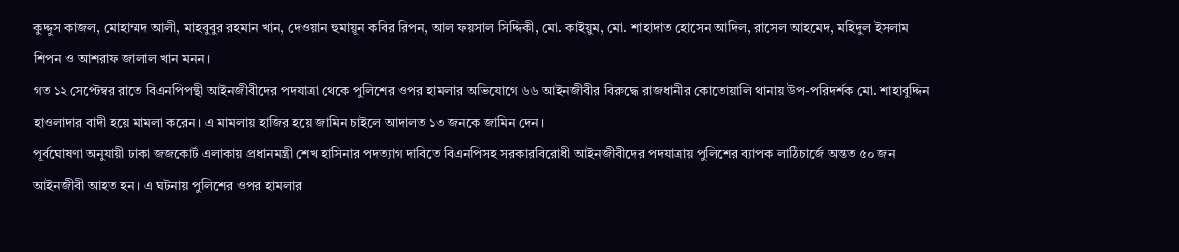কুদ্দুস কাজল, মোহাম্মদ আলী, মাহবুবুর রহমান খান, দেওয়ান হুমায়ূন কবির রিপন, আল ফয়সাল সিদ্দিকী, মো. কাইয়ুম, মো. শাহাদাত হোসেন আদিল, রাসেল আহমেদ, মহিদুল ইসলাম শিপন ও আশরাফ জালাল খান মনন।
গত ১২ সেপ্টেম্বর রাতে বিএনপিপন্থী আইনজীবীদের পদযাত্রা থেকে পুলিশের ওপর হামলার অভিযোগে ৬৬ আইনজীবীর বিরুদ্ধে রাজধানীর কোতোয়ালি থানায় উপ-পরিদর্শক মো. শাহাবুদ্দিন হাওলাদার বাদী হয়ে মামলা করেন। এ মামলায় হাজির হয়ে জামিন চাইলে আদালত ১৩ জনকে জামিন দেন।
পূর্বঘোষণা অনুযায়ী ঢাকা জজকোর্ট এলাকায় প্রধানমন্ত্রী শেখ হাসিনার পদত্যাগ দাবিতে বিএনপিসহ সরকারবিরোধী আইনজীবীদের পদযাত্রায় পুলিশের ব্যাপক লাঠিচার্জে অন্তত ৫০ জন আইনজীবী আহত হন। এ ঘটনায় পুলিশের ওপর হামলার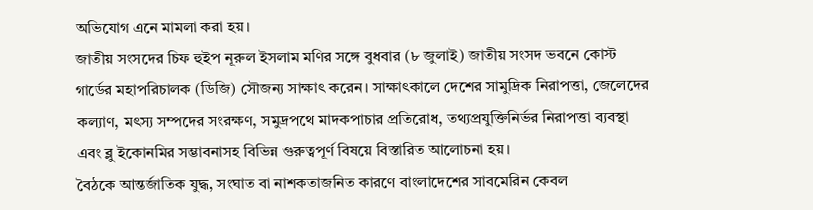অভিযোগ এনে মামলা করা হয়।
জাতীয় সংসদের চিফ হুইপ নূরুল ইসলাম মণির সঙ্গে বুধবার (৮ জুলাই) জাতীয় সংসদ ভবনে কোস্ট গার্ডের মহাপরিচালক (ডিজি) সৌজন্য সাক্ষাৎ করেন। সাক্ষাৎকালে দেশের সামুদ্রিক নিরাপত্তা, জেলেদের কল্যাণ, মৎস্য সম্পদের সংরক্ষণ, সমুদ্রপথে মাদকপাচার প্রতিরোধ, তথ্যপ্রযুক্তিনির্ভর নিরাপত্তা ব্যবস্থা এবং ব্লু ইকোনমির সম্ভাবনাসহ বিভিন্ন গুরুত্বপূর্ণ বিষয়ে বিস্তারিত আলোচনা হয়।
বৈঠকে আন্তর্জাতিক যুদ্ধ, সংঘাত বা নাশকতাজনিত কারণে বাংলাদেশের সাবমেরিন কেবল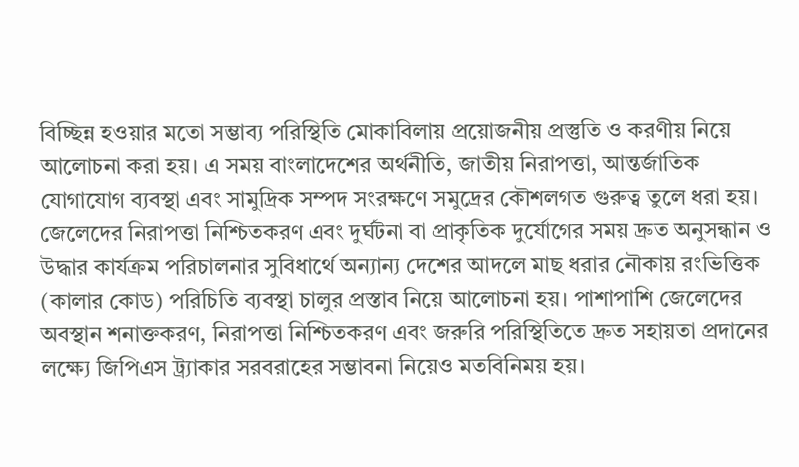বিচ্ছিন্ন হওয়ার মতো সম্ভাব্য পরিস্থিতি মোকাবিলায় প্রয়োজনীয় প্রস্তুতি ও করণীয় নিয়ে আলোচনা করা হয়। এ সময় বাংলাদেশের অর্থনীতি, জাতীয় নিরাপত্তা, আন্তর্জাতিক যোগাযোগ ব্যবস্থা এবং সামুদ্রিক সম্পদ সংরক্ষণে সমুদ্রের কৌশলগত গুরুত্ব তুলে ধরা হয়।
জেলেদের নিরাপত্তা নিশ্চিতকরণ এবং দুর্ঘটনা বা প্রাকৃতিক দুর্যোগের সময় দ্রুত অনুসন্ধান ও উদ্ধার কার্যক্রম পরিচালনার সুবিধার্থে অন্যান্য দেশের আদলে মাছ ধরার নৌকায় রংভিত্তিক (কালার কোড) পরিচিতি ব্যবস্থা চালুর প্রস্তাব নিয়ে আলোচনা হয়। পাশাপাশি জেলেদের অবস্থান শনাক্তকরণ, নিরাপত্তা নিশ্চিতকরণ এবং জরুরি পরিস্থিতিতে দ্রুত সহায়তা প্রদানের লক্ষ্যে জিপিএস ট্র্যাকার সরবরাহের সম্ভাবনা নিয়েও মতবিনিময় হয়।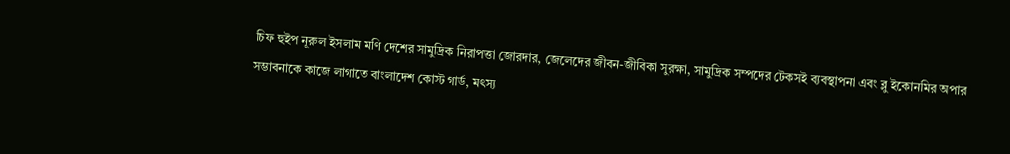চিফ হুইপ নূরুল ইসলাম মণি দেশের সামুদ্রিক নিরাপত্তা জোরদার, জেলেদের জীবন-জীবিকা সুরক্ষা, সামুদ্রিক সম্পদের টেকসই ব্যবস্থাপনা এবং ব্লু ইকোনমির অপার সম্ভাবনাকে কাজে লাগাতে বাংলাদেশ কোস্ট গার্ড, মৎস্য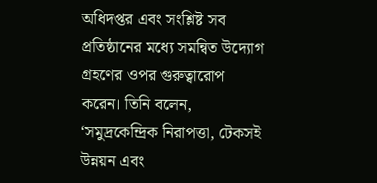অধিদপ্তর এবং সংশ্লিষ্ট সব প্রতিষ্ঠানের মধ্যে সমন্বিত উদ্যোগ গ্রহণের ওপর গুরুত্বারোপ করেন। তিনি বলেন, ‘সমুদ্রকেন্দ্রিক নিরাপত্তা, টেকসই উন্নয়ন এবং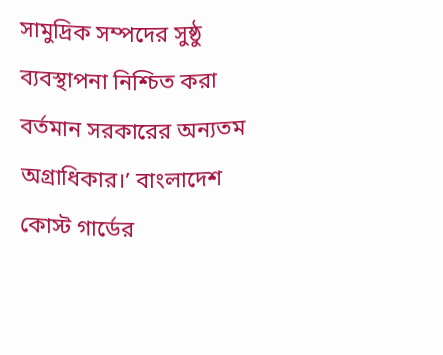সামুদ্রিক সম্পদের সুষ্ঠু ব্যবস্থাপনা নিশ্চিত করা বর্তমান সরকারের অন্যতম অগ্রাধিকার।’ বাংলাদেশ কোস্ট গার্ডের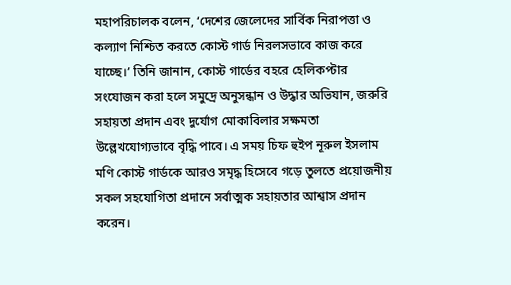মহাপরিচালক বলেন, ‘দেশের জেলেদের সার্বিক নিরাপত্তা ও কল্যাণ নিশ্চিত করতে কোস্ট গার্ড নিরলসভাবে কাজ করে যাচ্ছে।’ তিনি জানান, কোস্ট গার্ডের বহরে হেলিকপ্টার সংযোজন করা হলে সমুদ্রে অনুসন্ধান ও উদ্ধার অভিযান, জরুরি সহায়তা প্রদান এবং দুর্যোগ মোকাবিলার সক্ষমতা উল্লেখযোগ্যভাবে বৃদ্ধি পাবে। এ সময় চিফ হুইপ নূরুল ইসলাম মণি কোস্ট গার্ডকে আরও সমৃদ্ধ হিসেবে গড়ে তুলতে প্রয়োজনীয় সকল সহযোগিতা প্রদানে সর্বাত্মক সহায়তার আশ্বাস প্রদান করেন।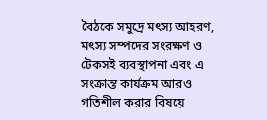বৈঠকে সমুদ্রে মৎস্য আহরণ, মৎস্য সম্পদের সংরক্ষণ ও টেকসই ব্যবস্থাপনা এবং এ সংক্রান্ত কার্যক্রম আরও গতিশীল করার বিষয়ে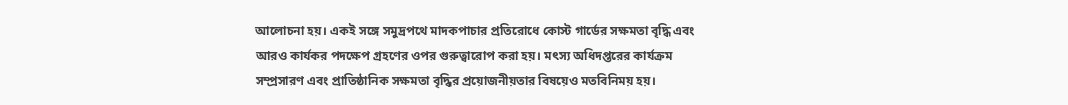আলোচনা হয়। একই সঙ্গে সমুদ্রপথে মাদকপাচার প্রতিরোধে কোস্ট গার্ডের সক্ষমতা বৃদ্ধি এবং আরও কার্যকর পদক্ষেপ গ্রহণের ওপর গুরুত্বারোপ করা হয়। মৎস্য অধিদপ্তরের কার্যক্রম সম্প্রসারণ এবং প্রাতিষ্ঠানিক সক্ষমতা বৃদ্ধির প্রয়োজনীয়তার বিষয়েও মতবিনিময় হয়।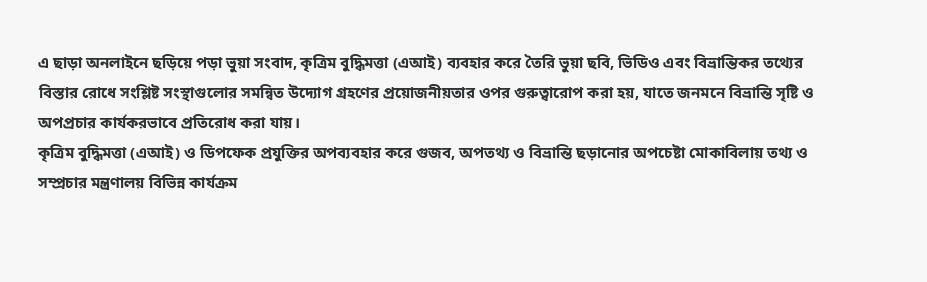এ ছাড়া অনলাইনে ছড়িয়ে পড়া ভুয়া সংবাদ, কৃত্রিম বুদ্ধিমত্তা (এআই) ব্যবহার করে তৈরি ভুয়া ছবি, ভিডিও এবং বিভ্রান্তিকর তথ্যের বিস্তার রোধে সংশ্লিষ্ট সংস্থাগুলোর সমন্বিত উদ্যোগ গ্রহণের প্রয়োজনীয়তার ওপর গুরুত্বারোপ করা হয়, যাতে জনমনে বিভ্রান্তি সৃষ্টি ও অপপ্রচার কার্যকরভাবে প্রতিরোধ করা যায়।
কৃত্রিম বুদ্ধিমত্তা (এআই) ও ডিপফেক প্রযুক্তির অপব্যবহার করে গুজব, অপতথ্য ও বিভ্রান্তি ছড়ানোর অপচেষ্টা মোকাবিলায় তথ্য ও সম্প্রচার মন্ত্রণালয় বিভিন্ন কার্যক্রম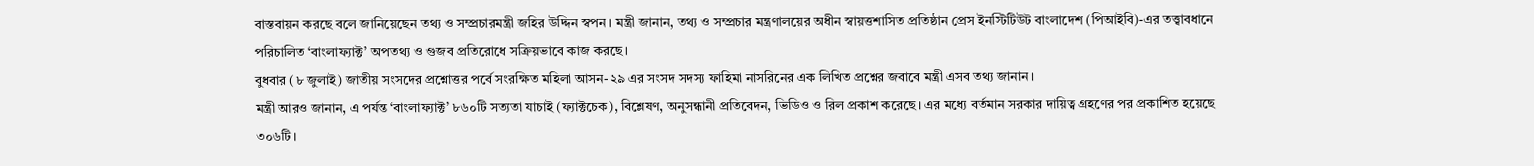বাস্তবায়ন করছে বলে জানিয়েছেন তথ্য ও সম্প্রচারমন্ত্রী জহির উদ্দিন স্বপন। মন্ত্রী জানান, তথ্য ও সম্প্রচার মন্ত্রণালয়ের অধীন স্বায়ত্তশাসিত প্রতিষ্ঠান প্রেস ইনস্টিটিউট বাংলাদেশ (পিআইবি)-এর তত্ত্বাবধানে পরিচালিত ‘বাংলাফ্যাক্ট’ অপতথ্য ও গুজব প্রতিরোধে সক্রিয়ভাবে কাজ করছে।
বুধবার (৮ জুলাই) জাতীয় সংসদের প্রশ্নোত্তর পর্বে সংরক্ষিত মহিলা আসন-২৯ এর সংসদ সদস্য ফাহিমা নাসরিনের এক লিখিত প্রশ্নের জবাবে মন্ত্রী এসব তথ্য জানান।
মন্ত্রী আরও জানান, এ পর্যন্ত ‘বাংলাফ্যাক্ট’ ৮৬০টি সত্যতা যাচাই (ফ্যাক্টচেক), বিশ্লেষণ, অনুসন্ধানী প্রতিবেদন, ভিডিও ও রিল প্রকাশ করেছে। এর মধ্যে বর্তমান সরকার দায়িত্ব গ্রহণের পর প্রকাশিত হয়েছে ৩০৬টি।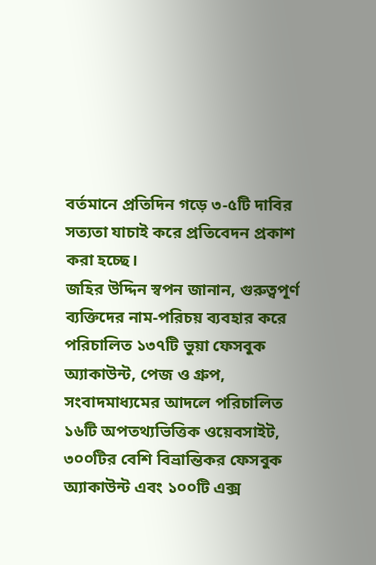বর্তমানে প্রতিদিন গড়ে ৩-৫টি দাবির সত্যতা যাচাই করে প্রতিবেদন প্রকাশ করা হচ্ছে।
জহির উদ্দিন স্বপন জানান, গুরুত্বপূর্ণ ব্যক্তিদের নাম-পরিচয় ব্যবহার করে পরিচালিত ১৩৭টি ভুয়া ফেসবুক অ্যাকাউন্ট, পেজ ও গ্রুপ, সংবাদমাধ্যমের আদলে পরিচালিত ১৬টি অপতথ্যভিত্তিক ওয়েবসাইট, ৩০০টির বেশি বিভ্রান্তিকর ফেসবুক অ্যাকাউন্ট এবং ১০০টি এক্স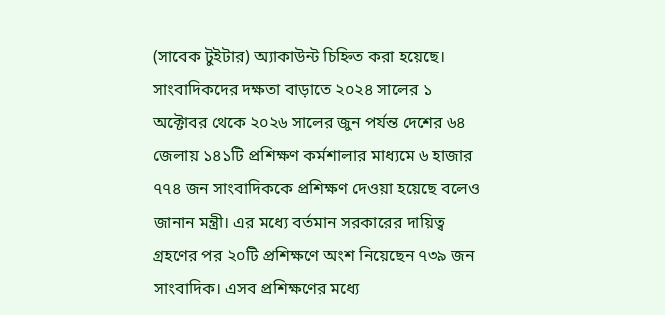(সাবেক টুইটার) অ্যাকাউন্ট চিহ্নিত করা হয়েছে।
সাংবাদিকদের দক্ষতা বাড়াতে ২০২৪ সালের ১ অক্টোবর থেকে ২০২৬ সালের জুন পর্যন্ত দেশের ৬৪ জেলায় ১৪১টি প্রশিক্ষণ কর্মশালার মাধ্যমে ৬ হাজার ৭৭৪ জন সাংবাদিককে প্রশিক্ষণ দেওয়া হয়েছে বলেও জানান মন্ত্রী। এর মধ্যে বর্তমান সরকারের দায়িত্ব গ্রহণের পর ২০টি প্রশিক্ষণে অংশ নিয়েছেন ৭৩৯ জন সাংবাদিক। এসব প্রশিক্ষণের মধ্যে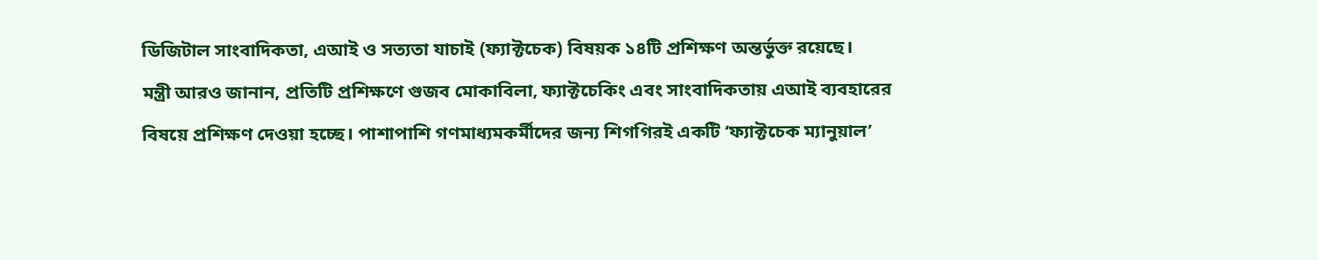ডিজিটাল সাংবাদিকতা, এআই ও সত্যতা যাচাই (ফ্যাক্টচেক) বিষয়ক ১৪টি প্রশিক্ষণ অন্তর্ভুক্ত রয়েছে।
মন্ত্রী আরও জানান, প্রতিটি প্রশিক্ষণে গুজব মোকাবিলা, ফ্যাক্টচেকিং এবং সাংবাদিকতায় এআই ব্যবহারের বিষয়ে প্রশিক্ষণ দেওয়া হচ্ছে। পাশাপাশি গণমাধ্যমকর্মীদের জন্য শিগগিরই একটি ‘ফ্যাক্টচেক ম্যানুয়াল’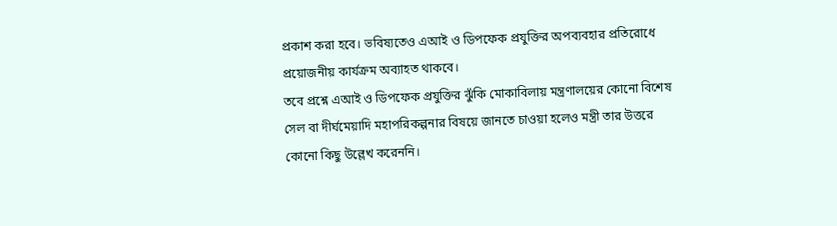প্রকাশ করা হবে। ভবিষ্যতেও এআই ও ডিপফেক প্রযুক্তির অপব্যবহার প্রতিরোধে প্রয়োজনীয় কার্যক্রম অব্যাহত থাকবে।
তবে প্রশ্নে এআই ও ডিপফেক প্রযুক্তির ঝুঁকি মোকাবিলায় মন্ত্রণালয়ের কোনো বিশেষ সেল বা দীর্ঘমেয়াদি মহাপরিকল্পনার বিষয়ে জানতে চাওয়া হলেও মন্ত্রী তার উত্তরে কোনো কিছু উল্লেখ করেননি।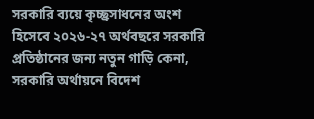সরকারি ব্যয়ে কৃচ্ছ্রসাধনের অংশ হিসেবে ২০২৬-২৭ অর্থবছরে সরকারি প্রতিষ্ঠানের জন্য নতুন গাড়ি কেনা, সরকারি অর্থায়নে বিদেশ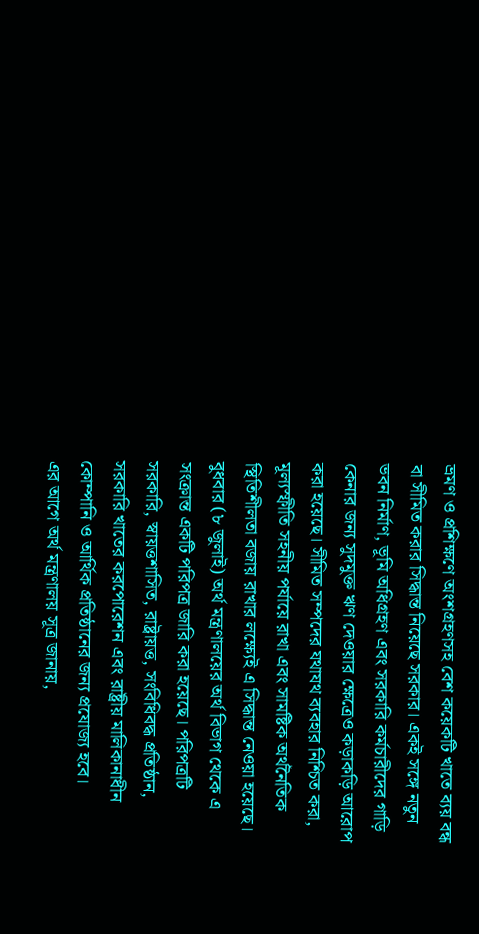ভ্রমণ ও প্রশিক্ষণে অংশগ্রহণসহ বেশ কয়েকটি খাতে ব্যয় বন্ধ বা সীমিত করার সিদ্ধান্ত নিয়েছে সরকার। একই সঙ্গে নতুন ভবন নির্মাণ, ভূমি অধিগ্রহণ এবং সরকারি কর্মচারীদের গাড়ি কেনার জন্য সুদমুক্ত ঋণ দেওয়ার ক্ষেত্রেও কড়াকড়ি আরোপ করা হয়েছে। সীমিত সম্পদের যথাযথ ব্যবহার নিশ্চিত করা, মূল্যস্ফীতি সহনীয় পর্যায়ে রাখা এবং সামষ্টিক অর্থনৈতিক স্থিতিশীলতা বজায় রাখার লক্ষ্যেই এ সিদ্ধান্ত নেওয়া হয়েছে।
বুধবার (৮ জুলাই) অর্থ মন্ত্রণালয়ের অর্থ বিভাগ থেকে এ সংক্রান্ত একটি পরিপত্র জারি করা হয়েছে। পরিপত্রটি সরকারি, স্বায়ত্তশাসিত, রাষ্ট্রায়ত্ত, সংবিধিবদ্ধ প্রতিষ্ঠান, সরকারি খাতের করপোরেশন এবং রাষ্ট্রীয় মালিকানাধীন কোম্পানি ও আর্থিক প্রতিষ্ঠানের জন্য প্রযোজ্য হবে।
এর আগে অর্থ মন্ত্রণালয় সূত্র জানায়,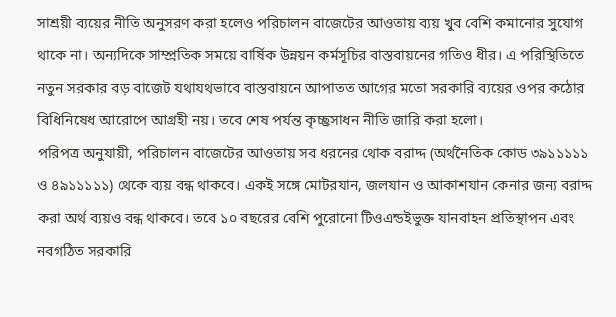সাশ্রয়ী ব্যয়ের নীতি অনুসরণ করা হলেও পরিচালন বাজেটের আওতায় ব্যয় খুব বেশি কমানোর সুযোগ থাকে না। অন্যদিকে সাম্প্রতিক সময়ে বার্ষিক উন্নয়ন কর্মসূচির বাস্তবায়নের গতিও ধীর। এ পরিস্থিতিতে নতুন সরকার বড় বাজেট যথাযথভাবে বাস্তবায়নে আপাতত আগের মতো সরকারি ব্যয়ের ওপর কঠোর বিধিনিষেধ আরোপে আগ্রহী নয়। তবে শেষ পর্যন্ত কৃচ্ছ্রসাধন নীতি জারি করা হলো।
পরিপত্র অনুযায়ী, পরিচালন বাজেটের আওতায় সব ধরনের থোক বরাদ্দ (অর্থনৈতিক কোড ৩৯১১১১১ ও ৪৯১১১১১) থেকে ব্যয় বন্ধ থাকবে। একই সঙ্গে মোটরযান, জলযান ও আকাশযান কেনার জন্য বরাদ্দ করা অর্থ ব্যয়ও বন্ধ থাকবে। তবে ১০ বছরের বেশি পুরোনো টিওএন্ডইভুক্ত যানবাহন প্রতিস্থাপন এবং নবগঠিত সরকারি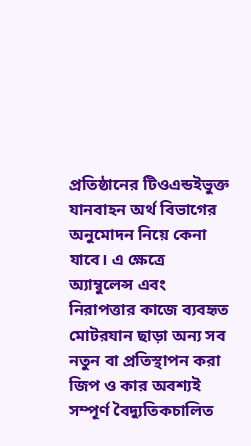প্রতিষ্ঠানের টিওএন্ডইভুক্ত যানবাহন অর্থ বিভাগের অনুমোদন নিয়ে কেনা যাবে। এ ক্ষেত্রে অ্যাম্বুলেন্স এবং নিরাপত্তার কাজে ব্যবহৃত মোটরযান ছাড়া অন্য সব নতুন বা প্রতিস্থাপন করা জিপ ও কার অবশ্যই সম্পূর্ণ বৈদ্যুতিকচালিত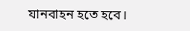যানবাহন হতে হবে।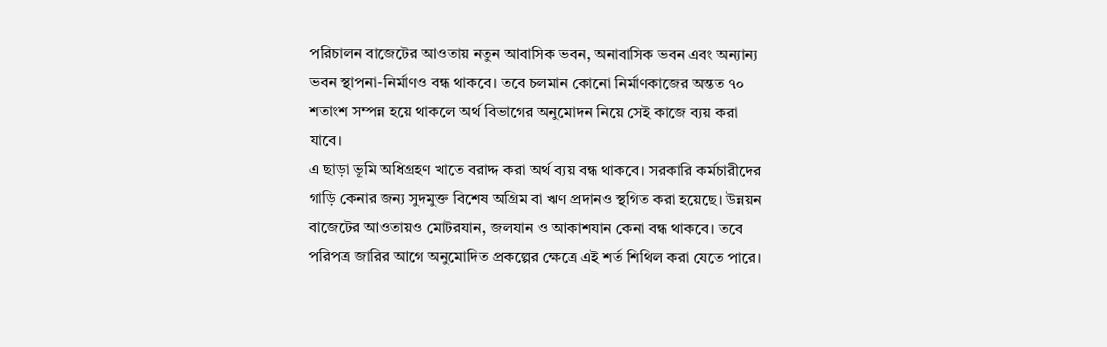পরিচালন বাজেটের আওতায় নতুন আবাসিক ভবন, অনাবাসিক ভবন এবং অন্যান্য ভবন স্থাপনা-নির্মাণও বন্ধ থাকবে। তবে চলমান কোনো নির্মাণকাজের অন্তত ৭০ শতাংশ সম্পন্ন হয়ে থাকলে অর্থ বিভাগের অনুমোদন নিয়ে সেই কাজে ব্যয় করা যাবে।
এ ছাড়া ভূমি অধিগ্রহণ খাতে বরাদ্দ করা অর্থ ব্যয় বন্ধ থাকবে। সরকারি কর্মচারীদের গাড়ি কেনার জন্য সুদমুক্ত বিশেষ অগ্রিম বা ঋণ প্রদানও স্থগিত করা হয়েছে। উন্নয়ন বাজেটের আওতায়ও মোটরযান, জলযান ও আকাশযান কেনা বন্ধ থাকবে। তবে পরিপত্র জারির আগে অনুমোদিত প্রকল্পের ক্ষেত্রে এই শর্ত শিথিল করা যেতে পারে।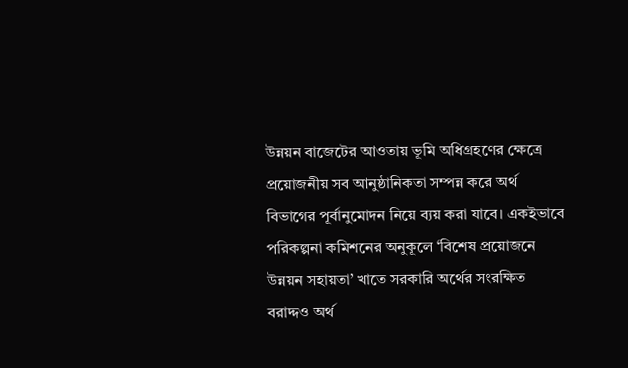উন্নয়ন বাজেটের আওতায় ভূমি অধিগ্রহণের ক্ষেত্রে প্রয়োজনীয় সব আনুষ্ঠানিকতা সম্পন্ন করে অর্থ বিভাগের পূর্বানুমোদন নিয়ে ব্যয় করা যাবে। একইভাবে পরিকল্পনা কমিশনের অনুকূলে ‘বিশেষ প্রয়োজনে উন্নয়ন সহায়তা’ খাতে সরকারি অর্থের সংরক্ষিত বরাদ্দও অর্থ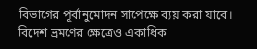বিভাগের পূর্বানুমোদন সাপেক্ষে ব্যয় করা যাবে।
বিদেশ ভ্রমণের ক্ষেত্রেও একাধিক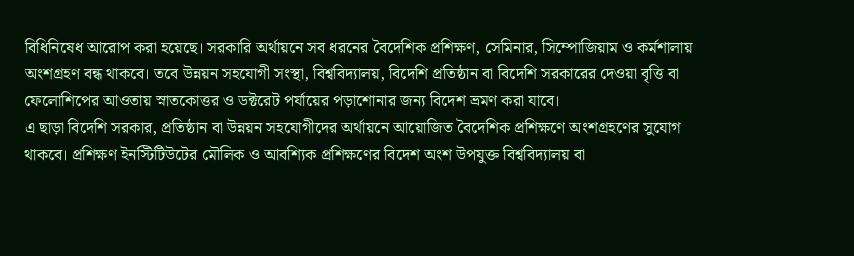বিধিনিষেধ আরোপ করা হয়েছে। সরকারি অর্থায়নে সব ধরনের বৈদেশিক প্রশিক্ষণ, সেমিনার, সিম্পোজিয়াম ও কর্মশালায় অংশগ্রহণ বন্ধ থাকবে। তবে উন্নয়ন সহযোগী সংস্থা, বিশ্ববিদ্যালয়, বিদেশি প্রতিষ্ঠান বা বিদেশি সরকারের দেওয়া বৃত্তি বা ফেলোশিপের আওতায় স্নাতকোত্তর ও ডক্টরেট পর্যায়ের পড়াশোনার জন্য বিদেশ ভ্রমণ করা যাবে।
এ ছাড়া বিদেশি সরকার, প্রতিষ্ঠান বা উন্নয়ন সহযোগীদের অর্থায়নে আয়োজিত বৈদেশিক প্রশিক্ষণে অংশগ্রহণের সুযোগ থাকবে। প্রশিক্ষণ ইনস্টিটিউটের মৌলিক ও আবশ্যিক প্রশিক্ষণের বিদেশ অংশ উপযুক্ত বিশ্ববিদ্যালয় বা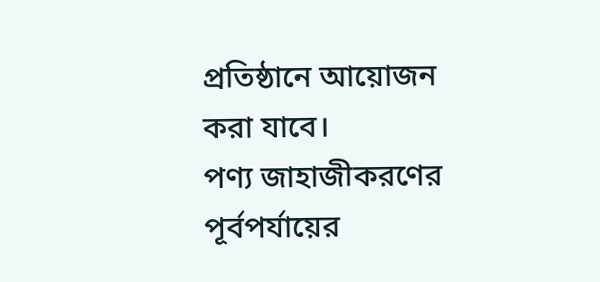প্রতিষ্ঠানে আয়োজন করা যাবে।
পণ্য জাহাজীকরণের পূর্বপর্যায়ের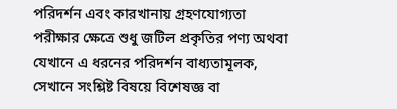পরিদর্শন এবং কারখানায় গ্রহণযোগ্যতা পরীক্ষার ক্ষেত্রে শুধু জটিল প্রকৃতির পণ্য অথবা যেখানে এ ধরনের পরিদর্শন বাধ্যতামূলক, সেখানে সংশ্লিষ্ট বিষয়ে বিশেষজ্ঞ বা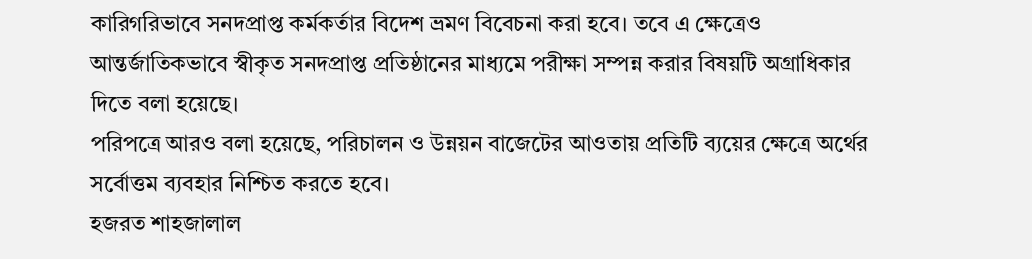কারিগরিভাবে সনদপ্রাপ্ত কর্মকর্তার বিদেশ ভ্রমণ বিবেচনা করা হবে। তবে এ ক্ষেত্রেও আন্তর্জাতিকভাবে স্বীকৃত সনদপ্রাপ্ত প্রতিষ্ঠানের মাধ্যমে পরীক্ষা সম্পন্ন করার বিষয়টি অগ্রাধিকার দিতে বলা হয়েছে।
পরিপত্রে আরও বলা হয়েছে, পরিচালন ও উন্নয়ন বাজেটের আওতায় প্রতিটি ব্যয়ের ক্ষেত্রে অর্থের সর্বোত্তম ব্যবহার নিশ্চিত করতে হবে।
হজরত শাহজালাল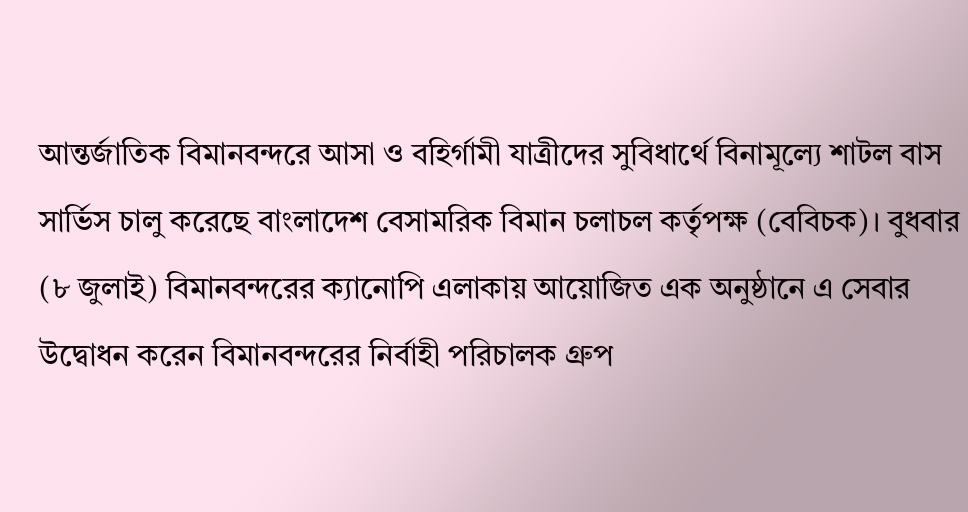আন্তর্জাতিক বিমানবন্দরে আসা ও বহির্গামী যাত্রীদের সুবিধার্থে বিনামূল্যে শাটল বাস সার্ভিস চালু করেছে বাংলাদেশ বেসামরিক বিমান চলাচল কর্তৃপক্ষ (বেবিচক)। বুধবার (৮ জুলাই) বিমানবন্দরের ক্যানোপি এলাকায় আয়োজিত এক অনুষ্ঠানে এ সেবার উদ্বোধন করেন বিমানবন্দরের নির্বাহী পরিচালক গ্রুপ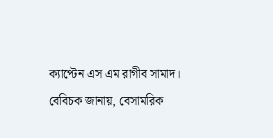ক্যাপ্টেন এস এম রাগীব সামাদ।
বেবিচক জানায়, বেসামরিক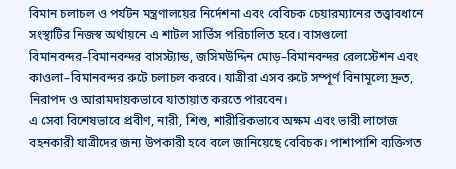বিমান চলাচল ও পর্যটন মন্ত্রণালয়ের নির্দেশনা এবং বেবিচক চেয়ারম্যানের তত্ত্বাবধানে সংস্থাটির নিজস্ব অর্থায়নে এ শাটল সার্ভিস পরিচালিত হবে। বাসগুলো বিমানবন্দর–বিমানবন্দর বাসস্ট্যান্ড, জসিমউদ্দিন মোড়–বিমানবন্দর রেলস্টেশন এবং কাওলা–বিমানবন্দর রুটে চলাচল করবে। যাত্রীরা এসব রুটে সম্পূর্ণ বিনামূল্যে দ্রুত, নিরাপদ ও আরামদায়কভাবে যাতায়াত করতে পারবেন।
এ সেবা বিশেষভাবে প্রবীণ, নারী, শিশু, শারীরিকভাবে অক্ষম এবং ভারী লাগেজ বহনকারী যাত্রীদের জন্য উপকারী হবে বলে জানিয়েছে বেবিচক। পাশাপাশি ব্যক্তিগত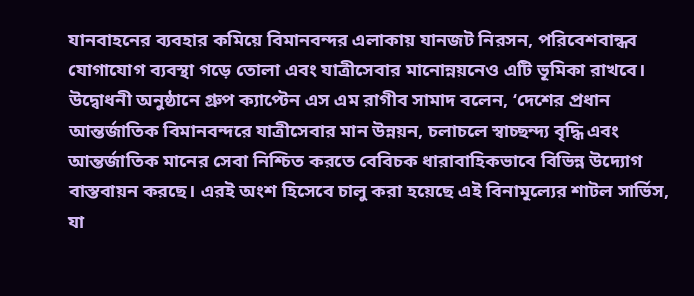যানবাহনের ব্যবহার কমিয়ে বিমানবন্দর এলাকায় যানজট নিরসন, পরিবেশবান্ধব যোগাযোগ ব্যবস্থা গড়ে তোলা এবং যাত্রীসেবার মানোন্নয়নেও এটি ভূমিকা রাখবে।
উদ্বোধনী অনুষ্ঠানে গ্রুপ ক্যাপ্টেন এস এম রাগীব সামাদ বলেন, ‘দেশের প্রধান আন্তর্জাতিক বিমানবন্দরে যাত্রীসেবার মান উন্নয়ন, চলাচলে স্বাচ্ছন্দ্য বৃদ্ধি এবং আন্তর্জাতিক মানের সেবা নিশ্চিত করতে বেবিচক ধারাবাহিকভাবে বিভিন্ন উদ্যোগ বাস্তবায়ন করছে। এরই অংশ হিসেবে চালু করা হয়েছে এই বিনামূল্যের শাটল সার্ভিস, যা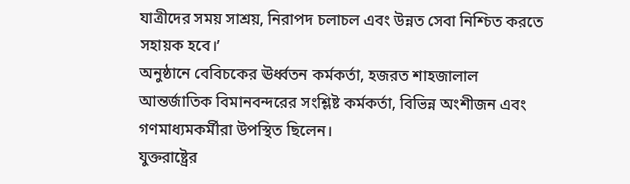যাত্রীদের সময় সাশ্রয়, নিরাপদ চলাচল এবং উন্নত সেবা নিশ্চিত করতে সহায়ক হবে।’
অনুষ্ঠানে বেবিচকের ঊর্ধ্বতন কর্মকর্তা, হজরত শাহজালাল আন্তর্জাতিক বিমানবন্দরের সংশ্লিষ্ট কর্মকর্তা, বিভিন্ন অংশীজন এবং গণমাধ্যমকর্মীরা উপস্থিত ছিলেন।
যুক্তরাষ্ট্রের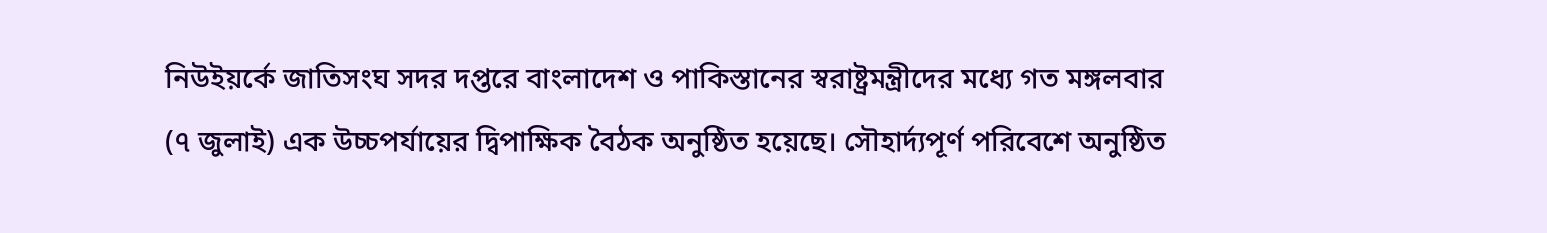নিউইয়র্কে জাতিসংঘ সদর দপ্তরে বাংলাদেশ ও পাকিস্তানের স্বরাষ্ট্রমন্ত্রীদের মধ্যে গত মঙ্গলবার (৭ জুলাই) এক উচ্চপর্যায়ের দ্বিপাক্ষিক বৈঠক অনুষ্ঠিত হয়েছে। সৌহার্দ্যপূর্ণ পরিবেশে অনুষ্ঠিত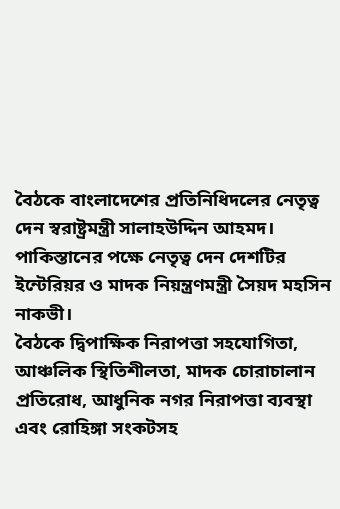বৈঠকে বাংলাদেশের প্রতিনিধিদলের নেতৃত্ব দেন স্বরাষ্ট্রমন্ত্রী সালাহউদ্দিন আহমদ। পাকিস্তানের পক্ষে নেতৃত্ব দেন দেশটির ইন্টেরিয়র ও মাদক নিয়ন্ত্রণমন্ত্রী সৈয়দ মহসিন নাকভী।
বৈঠকে দ্বিপাক্ষিক নিরাপত্তা সহযোগিতা, আঞ্চলিক স্থিতিশীলতা, মাদক চোরাচালান প্রতিরোধ, আধুনিক নগর নিরাপত্তা ব্যবস্থা এবং রোহিঙ্গা সংকটসহ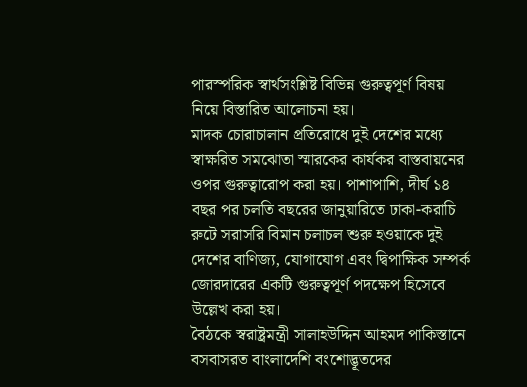পারস্পরিক স্বার্থসংশ্লিষ্ট বিভিন্ন গুরুত্বপূর্ণ বিষয় নিয়ে বিস্তারিত আলোচনা হয়।
মাদক চোরাচালান প্রতিরোধে দুই দেশের মধ্যে স্বাক্ষরিত সমঝোতা স্মারকের কার্যকর বাস্তবায়নের ওপর গুরুত্বারোপ করা হয়। পাশাপাশি, দীর্ঘ ১৪ বছর পর চলতি বছরের জানুয়ারিতে ঢাকা-করাচি রুটে সরাসরি বিমান চলাচল শুরু হওয়াকে দুই দেশের বাণিজ্য, যোগাযোগ এবং দ্বিপাক্ষিক সম্পর্ক জোরদারের একটি গুরুত্বপূর্ণ পদক্ষেপ হিসেবে উল্লেখ করা হয়।
বৈঠকে স্বরাষ্ট্রমন্ত্রী সালাহউদ্দিন আহমদ পাকিস্তানে বসবাসরত বাংলাদেশি বংশোদ্ভূতদের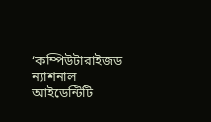‘কম্পিউটারাইজড ন্যাশনাল আইডেন্টিটি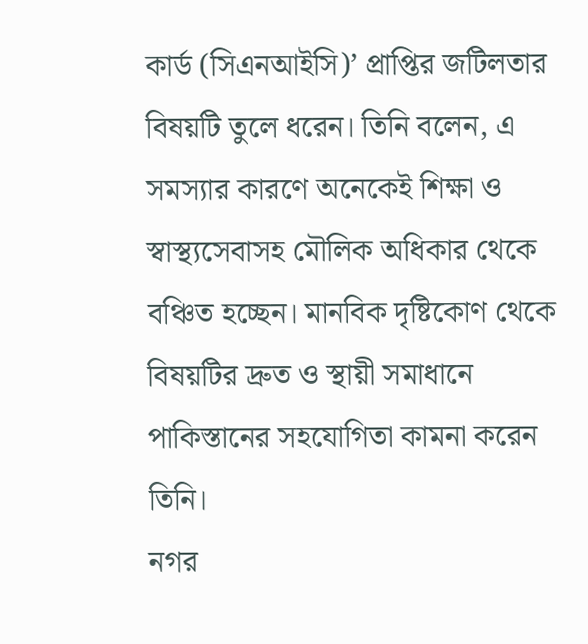কার্ড (সিএনআইসি)’ প্রাপ্তির জটিলতার বিষয়টি তুলে ধরেন। তিনি বলেন, এ সমস্যার কারণে অনেকেই শিক্ষা ও স্বাস্থ্যসেবাসহ মৌলিক অধিকার থেকে বঞ্চিত হচ্ছেন। মানবিক দৃষ্টিকোণ থেকে বিষয়টির দ্রুত ও স্থায়ী সমাধানে পাকিস্তানের সহযোগিতা কামনা করেন তিনি।
নগর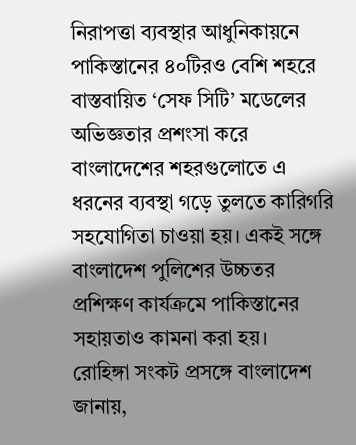নিরাপত্তা ব্যবস্থার আধুনিকায়নে পাকিস্তানের ৪০টিরও বেশি শহরে বাস্তবায়িত ‘সেফ সিটি’ মডেলের অভিজ্ঞতার প্রশংসা করে বাংলাদেশের শহরগুলোতে এ ধরনের ব্যবস্থা গড়ে তুলতে কারিগরি সহযোগিতা চাওয়া হয়। একই সঙ্গে বাংলাদেশ পুলিশের উচ্চতর প্রশিক্ষণ কার্যক্রমে পাকিস্তানের সহায়তাও কামনা করা হয়।
রোহিঙ্গা সংকট প্রসঙ্গে বাংলাদেশ জানায়,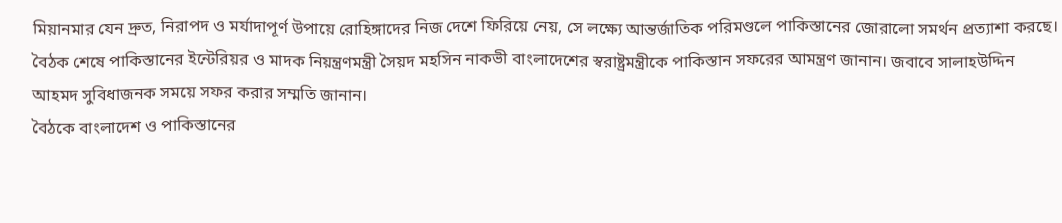মিয়ানমার যেন দ্রুত, নিরাপদ ও মর্যাদাপূর্ণ উপায়ে রোহিঙ্গাদের নিজ দেশে ফিরিয়ে নেয়, সে লক্ষ্যে আন্তর্জাতিক পরিমণ্ডলে পাকিস্তানের জোরালো সমর্থন প্রত্যাশা করছে।
বৈঠক শেষে পাকিস্তানের ইন্টেরিয়র ও মাদক নিয়ন্ত্রণমন্ত্রী সৈয়দ মহসিন নাকভী বাংলাদেশের স্বরাষ্ট্রমন্ত্রীকে পাকিস্তান সফরের আমন্ত্রণ জানান। জবাবে সালাহউদ্দিন আহমদ সুবিধাজনক সময়ে সফর করার সম্মতি জানান।
বৈঠকে বাংলাদেশ ও পাকিস্তানের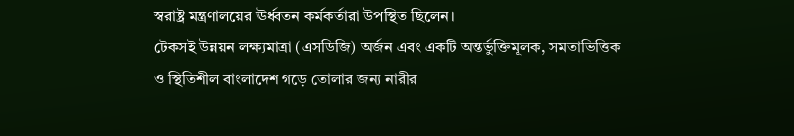স্বরাষ্ট্র মন্ত্রণালয়ের ঊর্ধ্বতন কর্মকর্তারা উপস্থিত ছিলেন।
টেকসই উন্নয়ন লক্ষ্যমাত্রা (এসডিজি) অর্জন এবং একটি অন্তর্ভুক্তিমূলক, সমতাভিত্তিক ও স্থিতিশীল বাংলাদেশ গড়ে তোলার জন্য নারীর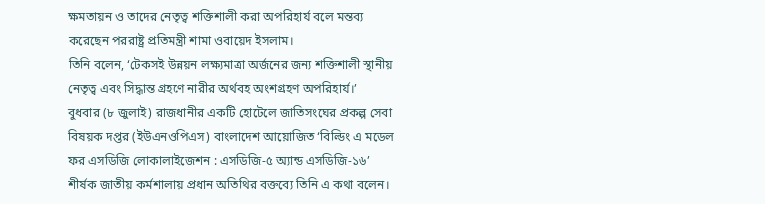ক্ষমতায়ন ও তাদের নেতৃত্ব শক্তিশালী করা অপরিহার্য বলে মন্তব্য করেছেন পররাষ্ট্র প্রতিমন্ত্রী শামা ওবায়েদ ইসলাম।
তিনি বলেন, ‘টেকসই উন্নয়ন লক্ষ্যমাত্রা অর্জনের জন্য শক্তিশালী স্থানীয় নেতৃত্ব এবং সিদ্ধান্ত গ্রহণে নারীর অর্থবহ অংশগ্রহণ অপরিহার্য।’
বুধবার (৮ জুলাই) রাজধানীর একটি হোটেলে জাতিসংঘের প্রকল্প সেবা বিষয়ক দপ্তর (ইউএনওপিএস) বাংলাদেশ আয়োজিত ‘বিল্ডিং এ মডেল ফর এসডিজি লোকালাইজেশন : এসডিজি-৫ অ্যান্ড এসডিজি-১৬’ শীর্ষক জাতীয় কর্মশালায় প্রধান অতিথির বক্তব্যে তিনি এ কথা বলেন।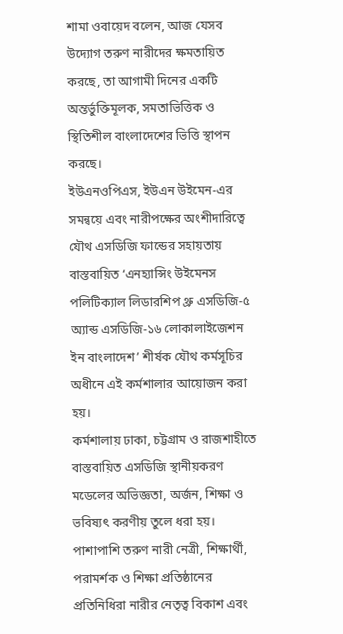শামা ওবায়েদ বলেন, আজ যেসব উদ্যোগ তরুণ নারীদের ক্ষমতায়িত করছে, তা আগামী দিনের একটি অন্তর্ভুক্তিমূলক, সমতাভিত্তিক ও স্থিতিশীল বাংলাদেশের ভিত্তি স্থাপন করছে।
ইউএনওপিএস, ইউএন উইমেন-এর সমন্বয়ে এবং নারীপক্ষের অংশীদারিত্বে যৌথ এসডিজি ফান্ডের সহায়তায় বাস্তবায়িত ‘এনহ্যান্সিং উইমেনস পলিটিক্যাল লিডারশিপ থ্রু এসডিজি-৫ অ্যান্ড এসডিজি-১৬ লোকালাইজেশন ইন বাংলাদেশ’ শীর্ষক যৌথ কর্মসূচির অধীনে এই কর্মশালার আয়োজন করা হয়।
কর্মশালায় ঢাকা, চট্টগ্রাম ও রাজশাহীতে বাস্তবায়িত এসডিজি স্থানীয়করণ মডেলের অভিজ্ঞতা, অর্জন, শিক্ষা ও ভবিষ্যৎ করণীয় তুলে ধরা হয়। পাশাপাশি তরুণ নারী নেত্রী, শিক্ষার্থী, পরামর্শক ও শিক্ষা প্রতিষ্ঠানের প্রতিনিধিরা নারীর নেতৃত্ব বিকাশ এবং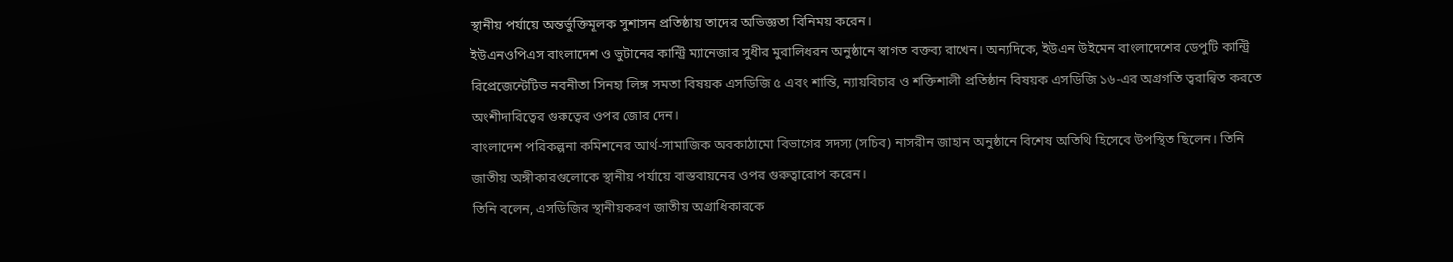স্থানীয় পর্যায়ে অন্তর্ভুক্তিমূলক সুশাসন প্রতিষ্ঠায় তাদের অভিজ্ঞতা বিনিময় করেন।
ইউএনওপিএস বাংলাদেশ ও ভুটানের কান্ট্রি ম্যানেজার সুধীর মুরালিধরন অনুষ্ঠানে স্বাগত বক্তব্য রাখেন। অন্যদিকে, ইউএন উইমেন বাংলাদেশের ডেপুটি কান্ট্রি রিপ্রেজেন্টেটিভ নবনীতা সিনহা লিঙ্গ সমতা বিষয়ক এসডিজি ৫ এবং শান্তি, ন্যায়বিচার ও শক্তিশালী প্রতিষ্ঠান বিষয়ক এসডিজি ১৬-এর অগ্রগতি ত্বরান্বিত করতে অংশীদারিত্বের গুরুত্বের ওপর জোর দেন।
বাংলাদেশ পরিকল্পনা কমিশনের আর্থ-সামাজিক অবকাঠামো বিভাগের সদস্য (সচিব) নাসরীন জাহান অনুষ্ঠানে বিশেষ অতিথি হিসেবে উপস্থিত ছিলেন। তিনি জাতীয় অঙ্গীকারগুলোকে স্থানীয় পর্যায়ে বাস্তবায়নের ওপর গুরুত্বারোপ করেন।
তিনি বলেন, এসডিজির স্থানীয়করণ জাতীয় অগ্রাধিকারকে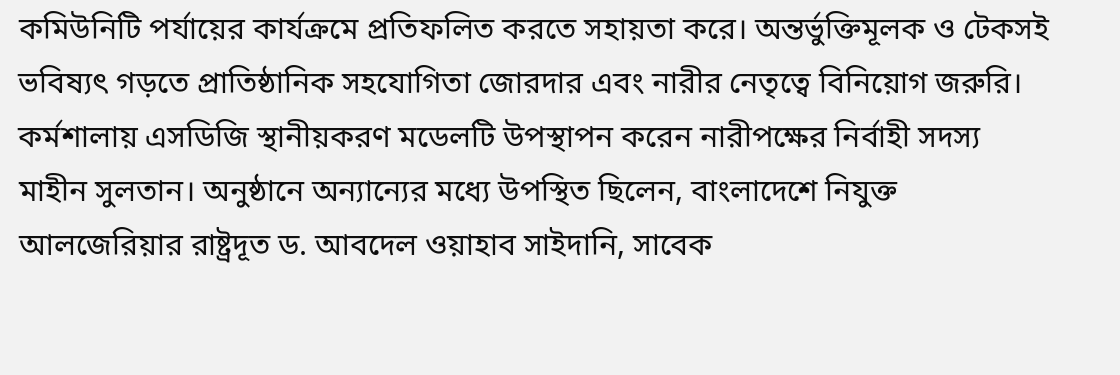কমিউনিটি পর্যায়ের কার্যক্রমে প্রতিফলিত করতে সহায়তা করে। অন্তর্ভুক্তিমূলক ও টেকসই ভবিষ্যৎ গড়তে প্রাতিষ্ঠানিক সহযোগিতা জোরদার এবং নারীর নেতৃত্বে বিনিয়োগ জরুরি।
কর্মশালায় এসডিজি স্থানীয়করণ মডেলটি উপস্থাপন করেন নারীপক্ষের নির্বাহী সদস্য মাহীন সুলতান। অনুষ্ঠানে অন্যান্যের মধ্যে উপস্থিত ছিলেন, বাংলাদেশে নিযুক্ত আলজেরিয়ার রাষ্ট্রদূত ড. আবদেল ওয়াহাব সাইদানি, সাবেক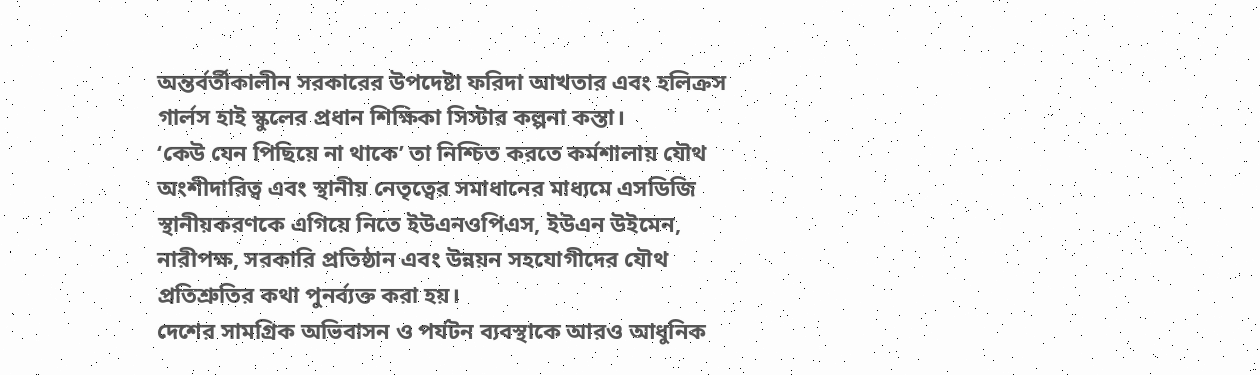অন্তর্বর্তীকালীন সরকারের উপদেষ্টা ফরিদা আখতার এবং হলিক্রস গার্লস হাই স্কুলের প্রধান শিক্ষিকা সিস্টার কল্পনা কস্তা।
‘কেউ যেন পিছিয়ে না থাকে’ তা নিশ্চিত করতে কর্মশালায় যৌথ অংশীদারিত্ব এবং স্থানীয় নেতৃত্বের সমাধানের মাধ্যমে এসডিজি স্থানীয়করণকে এগিয়ে নিতে ইউএনওপিএস, ইউএন উইমেন, নারীপক্ষ, সরকারি প্রতিষ্ঠান এবং উন্নয়ন সহযোগীদের যৌথ প্রতিশ্রুতির কথা পুনর্ব্যক্ত করা হয়।
দেশের সামগ্রিক অভিবাসন ও পর্যটন ব্যবস্থাকে আরও আধুনিক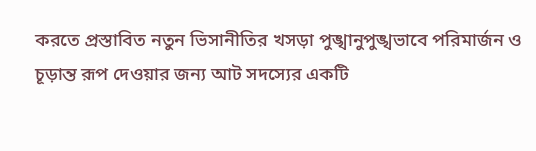করতে প্রস্তাবিত নতুন ভিসানীতির খসড়া পুঙ্খানুপুঙ্খভাবে পরিমার্জন ও চূড়ান্ত রূপ দেওয়ার জন্য আট সদস্যের একটি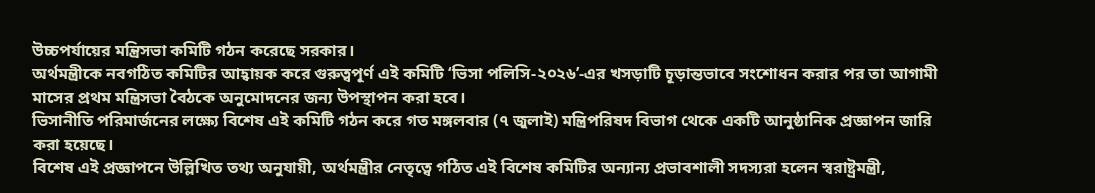উচ্চপর্যায়ের মন্ত্রিসভা কমিটি গঠন করেছে সরকার।
অর্থমন্ত্রীকে নবগঠিত কমিটির আহ্বায়ক করে গুরুত্বপূর্ণ এই কমিটি ‘ভিসা পলিসি-২০২৬’-এর খসড়াটি চূড়ান্তভাবে সংশোধন করার পর তা আগামী মাসের প্রথম মন্ত্রিসভা বৈঠকে অনুমোদনের জন্য উপস্থাপন করা হবে।
ভিসানীতি পরিমার্জনের লক্ষ্যে বিশেষ এই কমিটি গঠন করে গত মঙ্গলবার (৭ জুলাই) মন্ত্রিপরিষদ বিভাগ থেকে একটি আনুষ্ঠানিক প্রজ্ঞাপন জারি করা হয়েছে।
বিশেষ এই প্রজ্ঞাপনে উল্লিখিত তথ্য অনুযায়ী, অর্থমন্ত্রীর নেতৃত্বে গঠিত এই বিশেষ কমিটির অন্যান্য প্রভাবশালী সদস্যরা হলেন স্বরাষ্ট্রমন্ত্রী,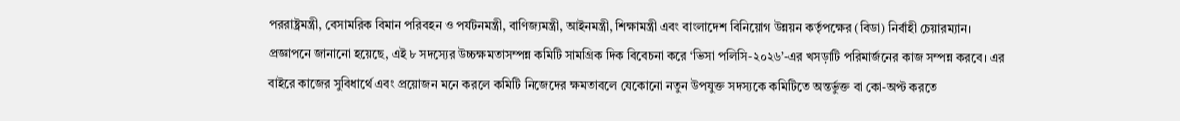পররাষ্ট্রমন্ত্রী, বেসামরিক বিমান পরিবহন ও পর্যটনমন্ত্রী, বাণিজ্যমন্ত্রী, আইনমন্ত্রী, শিক্ষামন্ত্রী এবং বাংলাদেশ বিনিয়োগ উন্নয়ন কর্তৃপক্ষের (বিডা) নির্বাহী চেয়ারম্যান।
প্রজ্ঞাপনে জানানো হয়েছে, এই ৮ সদস্যের উচ্চক্ষমতাসম্পন্ন কমিটি সামগ্রিক দিক বিবেচনা করে ‘ভিসা পলিসি-২০২৬’-এর খসড়াটি পরিমার্জনের কাজ সম্পন্ন করবে। এর বাইরে কাজের সুবিধার্থে এবং প্রয়োজন মনে করলে কমিটি নিজেদের ক্ষমতাবলে যেকোনো নতুন উপযুক্ত সদস্যকে কমিটিতে অন্তর্ভুক্ত বা কো-অপ্ট করতে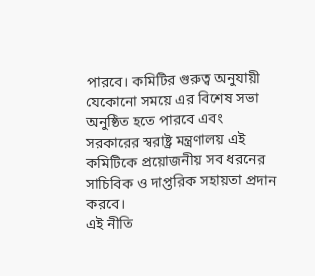পারবে। কমিটির গুরুত্ব অনুযায়ী যেকোনো সময়ে এর বিশেষ সভা অনুষ্ঠিত হতে পারবে এবং সরকারের স্বরাষ্ট্র মন্ত্রণালয় এই কমিটিকে প্রয়োজনীয় সব ধরনের সাচিবিক ও দাপ্তরিক সহায়তা প্রদান করবে।
এই নীতি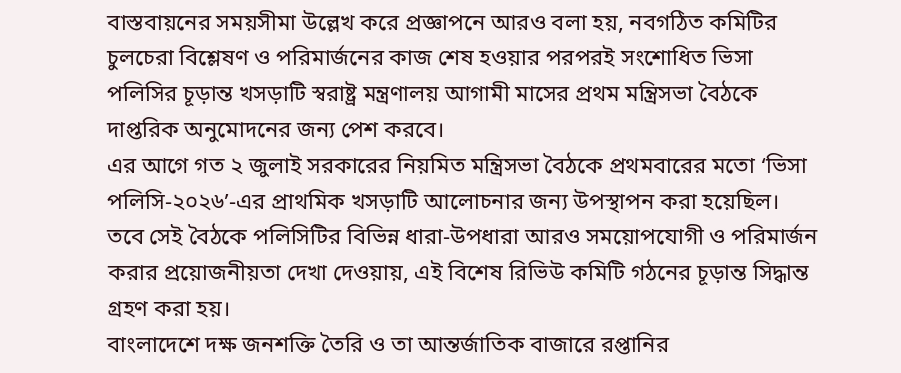বাস্তবায়নের সময়সীমা উল্লেখ করে প্রজ্ঞাপনে আরও বলা হয়, নবগঠিত কমিটির চুলচেরা বিশ্লেষণ ও পরিমার্জনের কাজ শেষ হওয়ার পরপরই সংশোধিত ভিসা পলিসির চূড়ান্ত খসড়াটি স্বরাষ্ট্র মন্ত্রণালয় আগামী মাসের প্রথম মন্ত্রিসভা বৈঠকে দাপ্তরিক অনুমোদনের জন্য পেশ করবে।
এর আগে গত ২ জুলাই সরকারের নিয়মিত মন্ত্রিসভা বৈঠকে প্রথমবারের মতো ‘ভিসা পলিসি-২০২৬’-এর প্রাথমিক খসড়াটি আলোচনার জন্য উপস্থাপন করা হয়েছিল। তবে সেই বৈঠকে পলিসিটির বিভিন্ন ধারা-উপধারা আরও সময়োপযোগী ও পরিমার্জন করার প্রয়োজনীয়তা দেখা দেওয়ায়, এই বিশেষ রিভিউ কমিটি গঠনের চূড়ান্ত সিদ্ধান্ত গ্রহণ করা হয়।
বাংলাদেশে দক্ষ জনশক্তি তৈরি ও তা আন্তর্জাতিক বাজারে রপ্তানির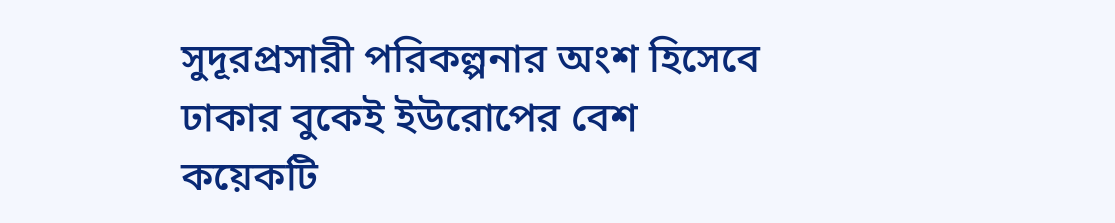সুদূরপ্রসারী পরিকল্পনার অংশ হিসেবে ঢাকার বুকেই ইউরোপের বেশ কয়েকটি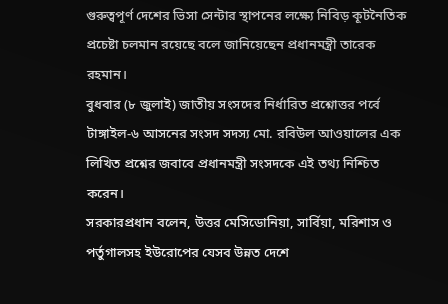গুরুত্বপূর্ণ দেশের ভিসা সেন্টার স্থাপনের লক্ষ্যে নিবিড় কূটনৈতিক প্রচেষ্টা চলমান রয়েছে বলে জানিয়েছেন প্রধানমন্ত্রী তারেক রহমান।
বুধবার (৮ জুলাই) জাতীয় সংসদের নির্ধারিত প্রশ্নোত্তর পর্বে টাঙ্গাইল-৬ আসনের সংসদ সদস্য মো. রবিউল আওয়ালের এক লিখিত প্রশ্নের জবাবে প্রধানমন্ত্রী সংসদকে এই তথ্য নিশ্চিত করেন।
সরকারপ্রধান বলেন, উত্তর মেসিডোনিয়া, সার্বিয়া, মরিশাস ও পর্তুগালসহ ইউরোপের যেসব উন্নত দেশে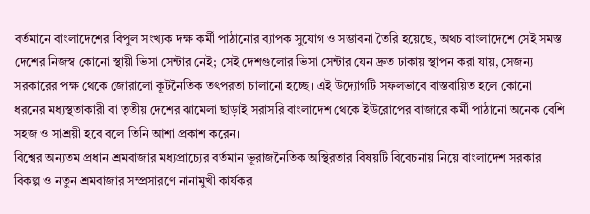বর্তমানে বাংলাদেশের বিপুল সংখ্যক দক্ষ কর্মী পাঠানোর ব্যাপক সুযোগ ও সম্ভাবনা তৈরি হয়েছে, অথচ বাংলাদেশে সেই সমস্ত দেশের নিজস্ব কোনো স্থায়ী ভিসা সেন্টার নেই; সেই দেশগুলোর ভিসা সেন্টার যেন দ্রুত ঢাকায় স্থাপন করা যায়, সেজন্য সরকারের পক্ষ থেকে জোরালো কূটনৈতিক তৎপরতা চালানো হচ্ছে। এই উদ্যোগটি সফলভাবে বাস্তবায়িত হলে কোনো ধরনের মধ্যস্থতাকারী বা তৃতীয় দেশের ঝামেলা ছাড়াই সরাসরি বাংলাদেশ থেকে ইউরোপের বাজারে কর্মী পাঠানো অনেক বেশি সহজ ও সাশ্রয়ী হবে বলে তিনি আশা প্রকাশ করেন।
বিশ্বের অন্যতম প্রধান শ্রমবাজার মধ্যপ্রাচ্যের বর্তমান ভূরাজনৈতিক অস্থিরতার বিষয়টি বিবেচনায় নিয়ে বাংলাদেশ সরকার বিকল্প ও নতুন শ্রমবাজার সম্প্রসারণে নানামুখী কার্যকর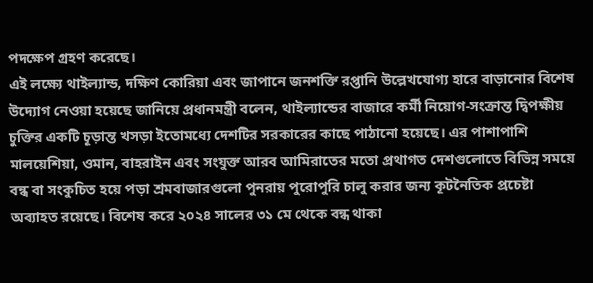পদক্ষেপ গ্রহণ করেছে।
এই লক্ষ্যে থাইল্যান্ড, দক্ষিণ কোরিয়া এবং জাপানে জনশক্তি রপ্তানি উল্লেখযোগ্য হারে বাড়ানোর বিশেষ উদ্যোগ নেওয়া হয়েছে জানিয়ে প্রধানমন্ত্রী বলেন, থাইল্যান্ডের বাজারে কর্মী নিয়োগ-সংক্রান্ত দ্বিপক্ষীয় চুক্তির একটি চূড়ান্ত খসড়া ইতোমধ্যে দেশটির সরকারের কাছে পাঠানো হয়েছে। এর পাশাপাশি মালয়েশিয়া, ওমান, বাহরাইন এবং সংযুক্ত আরব আমিরাতের মতো প্রথাগত দেশগুলোতে বিভিন্ন সময়ে বন্ধ বা সংকুচিত হয়ে পড়া শ্রমবাজারগুলো পুনরায় পুরোপুরি চালু করার জন্য কূটনৈতিক প্রচেষ্টা অব্যাহত রয়েছে। বিশেষ করে ২০২৪ সালের ৩১ মে থেকে বন্ধ থাকা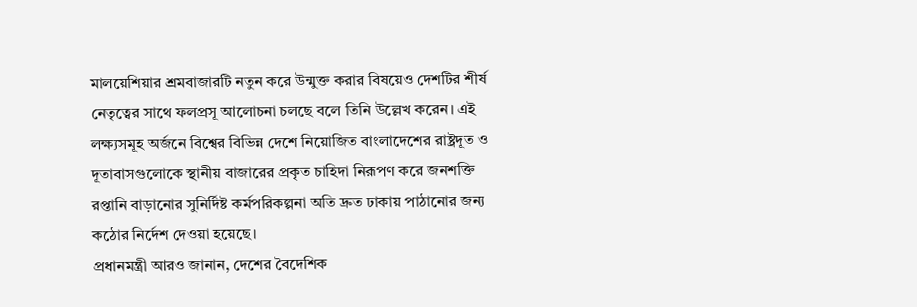মালয়েশিয়ার শ্রমবাজারটি নতুন করে উন্মুক্ত করার বিষয়েও দেশটির শীর্ষ নেতৃত্বের সাথে ফলপ্রসূ আলোচনা চলছে বলে তিনি উল্লেখ করেন। এই লক্ষ্যসমূহ অর্জনে বিশ্বের বিভিন্ন দেশে নিয়োজিত বাংলাদেশের রাষ্ট্রদূত ও দূতাবাসগুলোকে স্থানীয় বাজারের প্রকৃত চাহিদা নিরূপণ করে জনশক্তি রপ্তানি বাড়ানোর সুনির্দিষ্ট কর্মপরিকল্পনা অতি দ্রুত ঢাকায় পাঠানোর জন্য কঠোর নির্দেশ দেওয়া হয়েছে।
প্রধানমন্ত্রী আরও জানান, দেশের বৈদেশিক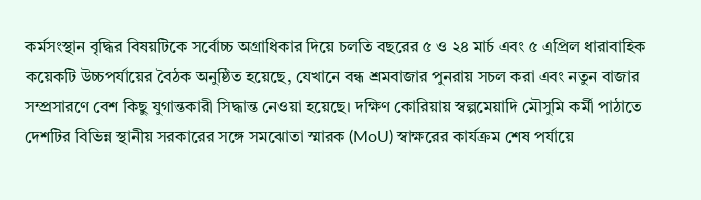কর্মসংস্থান বৃদ্ধির বিষয়টিকে সর্বোচ্চ অগ্রাধিকার দিয়ে চলতি বছরের ৫ ও ২৪ মার্চ এবং ৫ এপ্রিল ধারাবাহিক কয়েকটি উচ্চপর্যায়ের বৈঠক অনুষ্ঠিত হয়েছে, যেখানে বন্ধ শ্রমবাজার পুনরায় সচল করা এবং নতুন বাজার সম্প্রসারণে বেশ কিছু যুগান্তকারী সিদ্ধান্ত নেওয়া হয়েছে। দক্ষিণ কোরিয়ায় স্বল্পমেয়াদি মৌসুমি কর্মী পাঠাতে দেশটির বিভিন্ন স্থানীয় সরকারের সঙ্গে সমঝোতা স্মারক (MoU) স্বাক্ষরের কার্যক্রম শেষ পর্যায়ে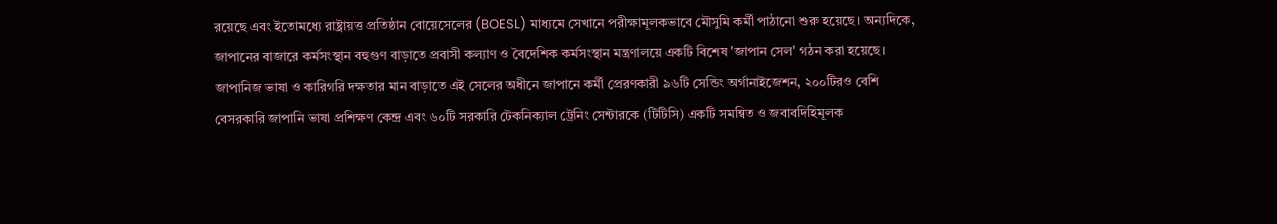রয়েছে এবং ইতোমধ্যে রাষ্ট্রায়ত্ত প্রতিষ্ঠান বোয়েসেলের (BOESL) মাধ্যমে সেখানে পরীক্ষামূলকভাবে মৌসুমি কর্মী পাঠানো শুরু হয়েছে। অন্যদিকে, জাপানের বাজারে কর্মসংস্থান বহুগুণ বাড়াতে প্রবাসী কল্যাণ ও বৈদেশিক কর্মসংস্থান মন্ত্রণালয়ে একটি বিশেষ 'জাপান সেল' গঠন করা হয়েছে। জাপানিজ ভাষা ও কারিগরি দক্ষতার মান বাড়াতে এই সেলের অধীনে জাপানে কর্মী প্রেরণকারী ৯৬টি সেন্ডিং অর্গানাইজেশন, ২০০টিরও বেশি বেসরকারি জাপানি ভাষা প্রশিক্ষণ কেন্দ্র এবং ৬০টি সরকারি টেকনিক্যাল ট্রেনিং সেন্টারকে (টিটিসি) একটি সমন্বিত ও জবাবদিহিমূলক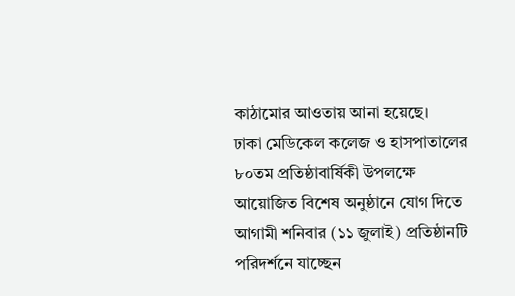কাঠামোর আওতায় আনা হয়েছে।
ঢাকা মেডিকেল কলেজ ও হাসপাতালের ৮০তম প্রতিষ্ঠাবার্ষিকী উপলক্ষে আয়োজিত বিশেষ অনুষ্ঠানে যোগ দিতে আগামী শনিবার (১১ জুলাই) প্রতিষ্ঠানটি পরিদর্শনে যাচ্ছেন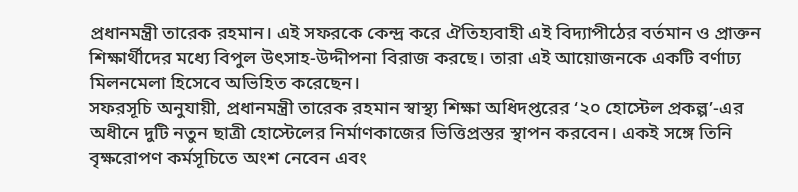প্রধানমন্ত্রী তারেক রহমান। এই সফরকে কেন্দ্র করে ঐতিহ্যবাহী এই বিদ্যাপীঠের বর্তমান ও প্রাক্তন শিক্ষার্থীদের মধ্যে বিপুল উৎসাহ-উদ্দীপনা বিরাজ করছে। তারা এই আয়োজনকে একটি বর্ণাঢ্য মিলনমেলা হিসেবে অভিহিত করেছেন।
সফরসূচি অনুযায়ী, প্রধানমন্ত্রী তারেক রহমান স্বাস্থ্য শিক্ষা অধিদপ্তরের ‘২০ হোস্টেল প্রকল্প’-এর অধীনে দুটি নতুন ছাত্রী হোস্টেলের নির্মাণকাজের ভিত্তিপ্রস্তর স্থাপন করবেন। একই সঙ্গে তিনি বৃক্ষরোপণ কর্মসূচিতে অংশ নেবেন এবং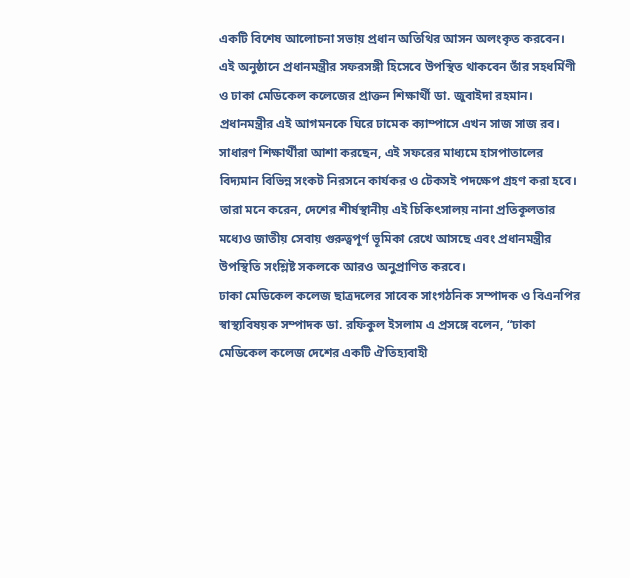একটি বিশেষ আলোচনা সভায় প্রধান অতিথির আসন অলংকৃত করবেন। এই অনুষ্ঠানে প্রধানমন্ত্রীর সফরসঙ্গী হিসেবে উপস্থিত থাকবেন তাঁর সহধর্মিণী ও ঢাকা মেডিকেল কলেজের প্রাক্তন শিক্ষার্থী ডা. জুবাইদা রহমান।
প্রধানমন্ত্রীর এই আগমনকে ঘিরে ঢামেক ক্যাম্পাসে এখন সাজ সাজ রব। সাধারণ শিক্ষার্থীরা আশা করছেন, এই সফরের মাধ্যমে হাসপাতালের বিদ্যমান বিভিন্ন সংকট নিরসনে কার্যকর ও টেকসই পদক্ষেপ গ্রহণ করা হবে। তারা মনে করেন, দেশের শীর্ষস্থানীয় এই চিকিৎসালয় নানা প্রতিকূলতার মধ্যেও জাতীয় সেবায় গুরুত্বপূর্ণ ভূমিকা রেখে আসছে এবং প্রধানমন্ত্রীর উপস্থিতি সংশ্লিষ্ট সকলকে আরও অনুপ্রাণিত করবে।
ঢাকা মেডিকেল কলেজ ছাত্রদলের সাবেক সাংগঠনিক সম্পাদক ও বিএনপির স্বাস্থ্যবিষয়ক সম্পাদক ডা. রফিকুল ইসলাম এ প্রসঙ্গে বলেন, “ঢাকা মেডিকেল কলেজ দেশের একটি ঐতিহ্যবাহী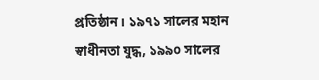প্রতিষ্ঠান। ১৯৭১ সালের মহান স্বাধীনতা যুদ্ধ, ১৯৯০ সালের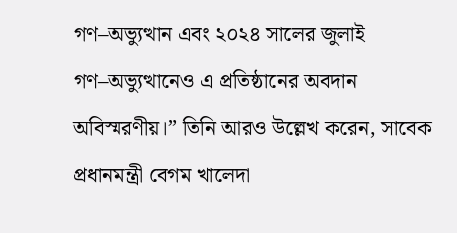গণ–অভ্যুত্থান এবং ২০২৪ সালের জুলাই গণ–অভ্যুত্থানেও এ প্রতিষ্ঠানের অবদান অবিস্মরণীয়।” তিনি আরও উল্লেখ করেন, সাবেক প্রধানমন্ত্রী বেগম খালেদা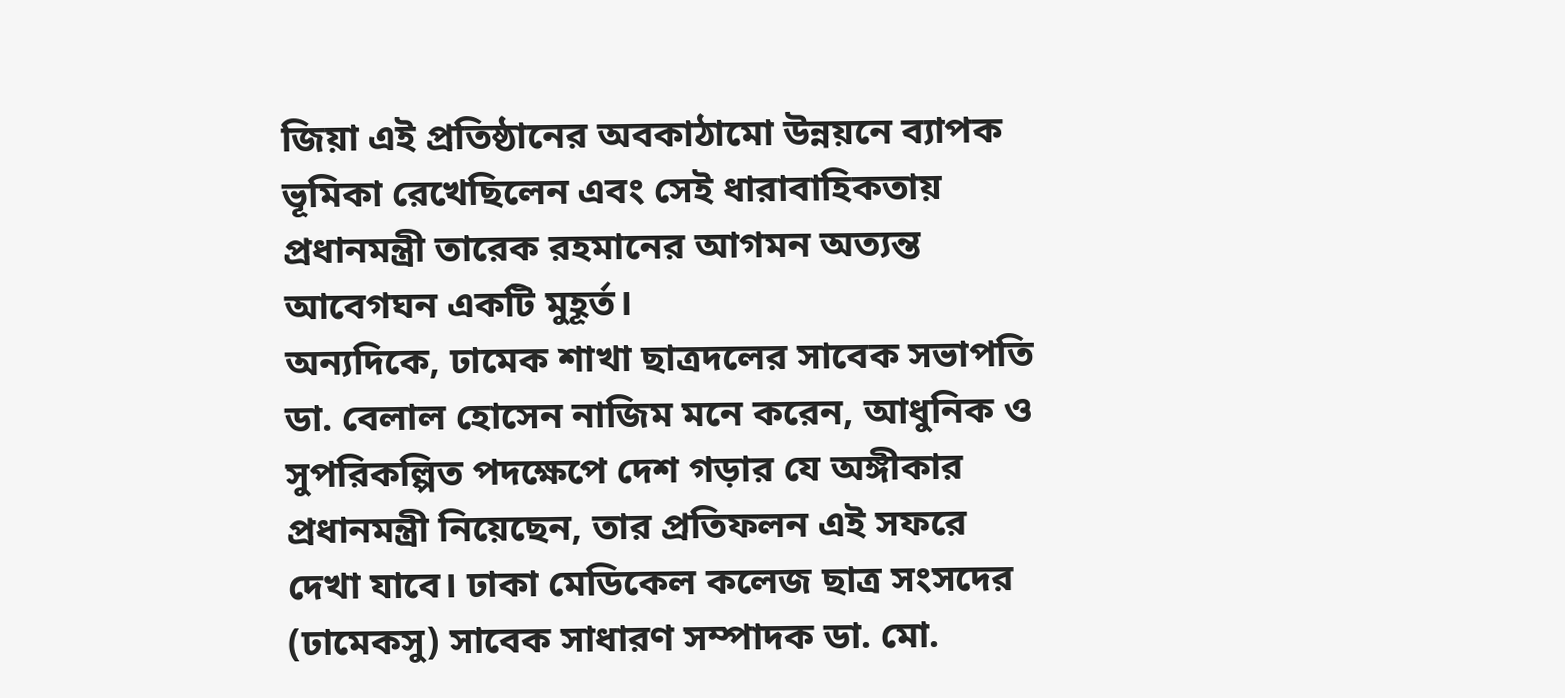জিয়া এই প্রতিষ্ঠানের অবকাঠামো উন্নয়নে ব্যাপক ভূমিকা রেখেছিলেন এবং সেই ধারাবাহিকতায় প্রধানমন্ত্রী তারেক রহমানের আগমন অত্যন্ত আবেগঘন একটি মুহূর্ত।
অন্যদিকে, ঢামেক শাখা ছাত্রদলের সাবেক সভাপতি ডা. বেলাল হোসেন নাজিম মনে করেন, আধুনিক ও সুপরিকল্পিত পদক্ষেপে দেশ গড়ার যে অঙ্গীকার প্রধানমন্ত্রী নিয়েছেন, তার প্রতিফলন এই সফরে দেখা যাবে। ঢাকা মেডিকেল কলেজ ছাত্র সংসদের (ঢামেকসু) সাবেক সাধারণ সম্পাদক ডা. মো.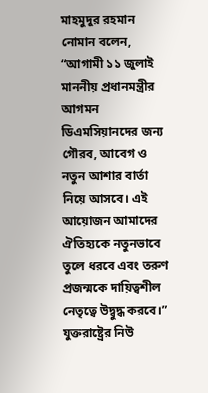মাহমুদুর রহমান নোমান বলেন, “আগামী ১১ জুলাই মাননীয় প্রধানমন্ত্রীর আগমন ডিএমসিয়ানদের জন্য গৌরব, আবেগ ও নতুন আশার বার্তা নিয়ে আসবে। এই আয়োজন আমাদের ঐতিহ্যকে নতুনভাবে তুলে ধরবে এবং তরুণ প্রজন্মকে দায়িত্বশীল নেতৃত্বে উদ্বুদ্ধ করবে।”
যুক্তরাষ্ট্রের নিউ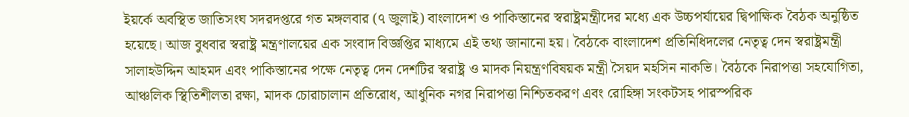ইয়র্কে অবস্থিত জাতিসংঘ সদরদপ্তরে গত মঙ্গলবার (৭ জুলাই) বাংলাদেশ ও পাকিস্তানের স্বরাষ্ট্রমন্ত্রীদের মধ্যে এক উচ্চপর্যায়ের দ্বিপাক্ষিক বৈঠক অনুষ্ঠিত হয়েছে। আজ বুধবার স্বরাষ্ট্র মন্ত্রণালয়ের এক সংবাদ বিজ্ঞপ্তির মাধ্যমে এই তথ্য জানানো হয়। বৈঠকে বাংলাদেশ প্রতিনিধিদলের নেতৃত্ব দেন স্বরাষ্ট্রমন্ত্রী সালাহউদ্দিন আহমদ এবং পাকিস্তানের পক্ষে নেতৃত্ব দেন দেশটির স্বরাষ্ট্র ও মাদক নিয়ন্ত্রণবিষয়ক মন্ত্রী সৈয়দ মহসিন নাকভি। বৈঠকে নিরাপত্তা সহযোগিতা, আঞ্চলিক স্থিতিশীলতা রক্ষা, মাদক চোরাচালান প্রতিরোধ, আধুনিক নগর নিরাপত্তা নিশ্চিতকরণ এবং রোহিঙ্গা সংকটসহ পারস্পরিক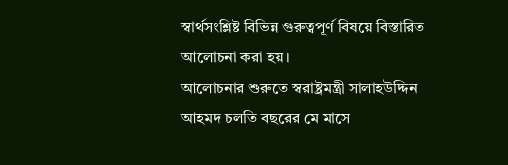স্বার্থসংশ্লিষ্ট বিভিন্ন গুরুত্বপূর্ণ বিষয়ে বিস্তারিত আলোচনা করা হয়।
আলোচনার শুরুতে স্বরাষ্ট্রমন্ত্রী সালাহউদ্দিন আহমদ চলতি বছরের মে মাসে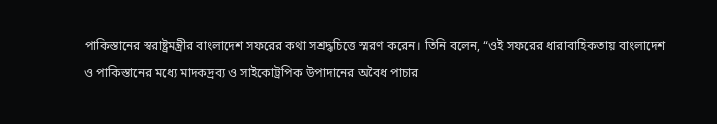পাকিস্তানের স্বরাষ্ট্রমন্ত্রীর বাংলাদেশ সফরের কথা সশ্রদ্ধচিত্তে স্মরণ করেন। তিনি বলেন, “ওই সফরের ধারাবাহিকতায় বাংলাদেশ ও পাকিস্তানের মধ্যে মাদকদ্রব্য ও সাইকোট্রপিক উপাদানের অবৈধ পাচার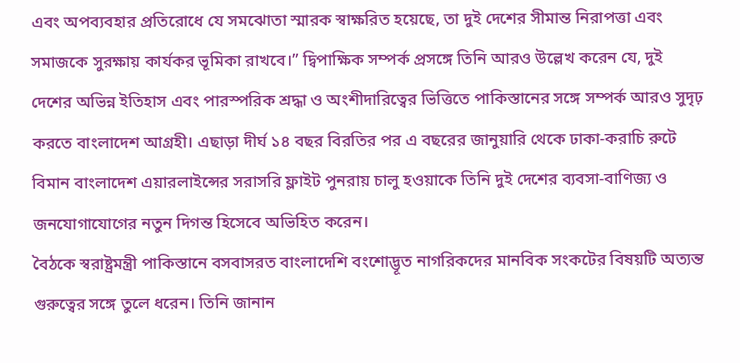এবং অপব্যবহার প্রতিরোধে যে সমঝোতা স্মারক স্বাক্ষরিত হয়েছে, তা দুই দেশের সীমান্ত নিরাপত্তা এবং সমাজকে সুরক্ষায় কার্যকর ভূমিকা রাখবে।” দ্বিপাক্ষিক সম্পর্ক প্রসঙ্গে তিনি আরও উল্লেখ করেন যে, দুই দেশের অভিন্ন ইতিহাস এবং পারস্পরিক শ্রদ্ধা ও অংশীদারিত্বের ভিত্তিতে পাকিস্তানের সঙ্গে সম্পর্ক আরও সুদৃঢ় করতে বাংলাদেশ আগ্রহী। এছাড়া দীর্ঘ ১৪ বছর বিরতির পর এ বছরের জানুয়ারি থেকে ঢাকা-করাচি রুটে বিমান বাংলাদেশ এয়ারলাইন্সের সরাসরি ফ্লাইট পুনরায় চালু হওয়াকে তিনি দুই দেশের ব্যবসা-বাণিজ্য ও জনযোগাযোগের নতুন দিগন্ত হিসেবে অভিহিত করেন।
বৈঠকে স্বরাষ্ট্রমন্ত্রী পাকিস্তানে বসবাসরত বাংলাদেশি বংশোদ্ভূত নাগরিকদের মানবিক সংকটের বিষয়টি অত্যন্ত গুরুত্বের সঙ্গে তুলে ধরেন। তিনি জানান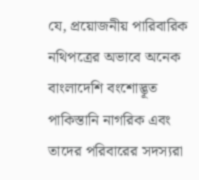যে, প্রয়োজনীয় পারিবারিক নথিপত্রের অভাবে অনেক বাংলাদেশি বংশোদ্ভূত পাকিস্তানি নাগরিক এবং তাদের পরিবারের সদস্যরা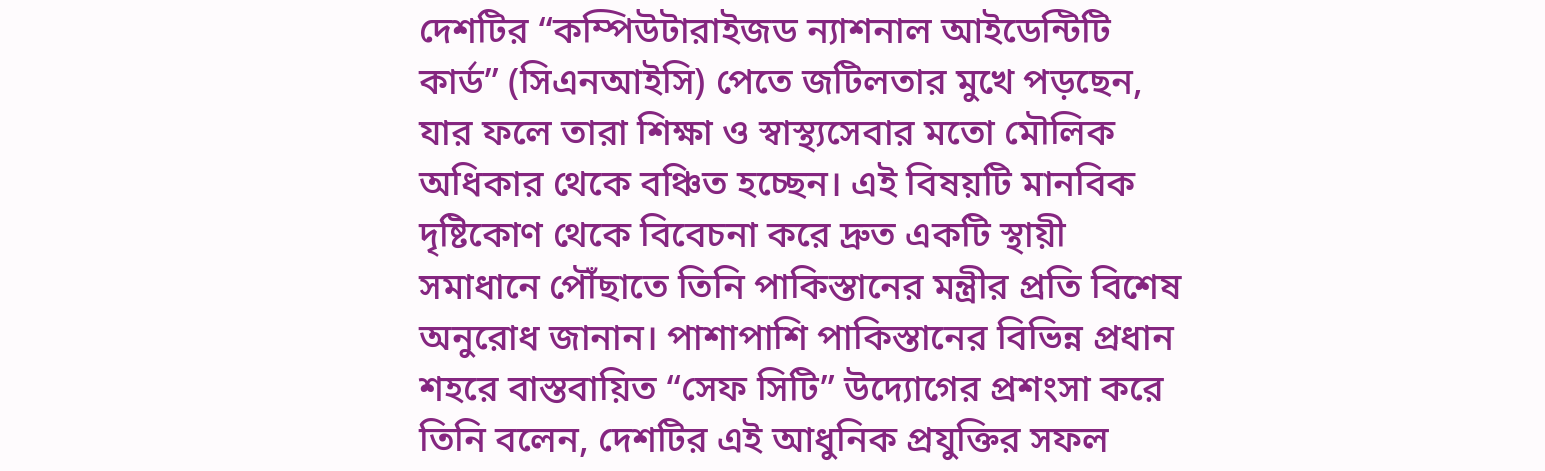দেশটির “কম্পিউটারাইজড ন্যাশনাল আইডেন্টিটি কার্ড” (সিএনআইসি) পেতে জটিলতার মুখে পড়ছেন, যার ফলে তারা শিক্ষা ও স্বাস্থ্যসেবার মতো মৌলিক অধিকার থেকে বঞ্চিত হচ্ছেন। এই বিষয়টি মানবিক দৃষ্টিকোণ থেকে বিবেচনা করে দ্রুত একটি স্থায়ী সমাধানে পৌঁছাতে তিনি পাকিস্তানের মন্ত্রীর প্রতি বিশেষ অনুরোধ জানান। পাশাপাশি পাকিস্তানের বিভিন্ন প্রধান শহরে বাস্তবায়িত “সেফ সিটি” উদ্যোগের প্রশংসা করে তিনি বলেন, দেশটির এই আধুনিক প্রযুক্তির সফল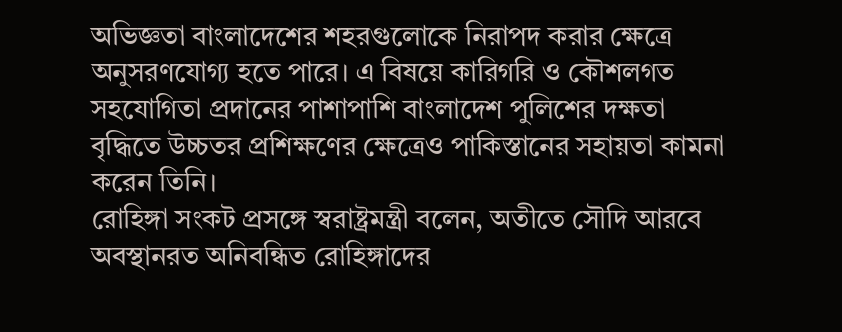অভিজ্ঞতা বাংলাদেশের শহরগুলোকে নিরাপদ করার ক্ষেত্রে অনুসরণযোগ্য হতে পারে। এ বিষয়ে কারিগরি ও কৌশলগত সহযোগিতা প্রদানের পাশাপাশি বাংলাদেশ পুলিশের দক্ষতা বৃদ্ধিতে উচ্চতর প্রশিক্ষণের ক্ষেত্রেও পাকিস্তানের সহায়তা কামনা করেন তিনি।
রোহিঙ্গা সংকট প্রসঙ্গে স্বরাষ্ট্রমন্ত্রী বলেন, অতীতে সৌদি আরবে অবস্থানরত অনিবন্ধিত রোহিঙ্গাদের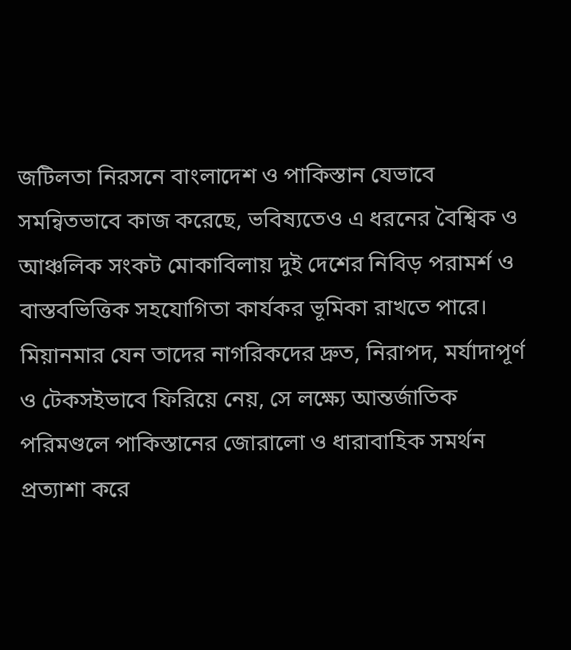জটিলতা নিরসনে বাংলাদেশ ও পাকিস্তান যেভাবে সমন্বিতভাবে কাজ করেছে, ভবিষ্যতেও এ ধরনের বৈশ্বিক ও আঞ্চলিক সংকট মোকাবিলায় দুই দেশের নিবিড় পরামর্শ ও বাস্তবভিত্তিক সহযোগিতা কার্যকর ভূমিকা রাখতে পারে। মিয়ানমার যেন তাদের নাগরিকদের দ্রুত, নিরাপদ, মর্যাদাপূর্ণ ও টেকসইভাবে ফিরিয়ে নেয়, সে লক্ষ্যে আন্তর্জাতিক পরিমণ্ডলে পাকিস্তানের জোরালো ও ধারাবাহিক সমর্থন প্রত্যাশা করে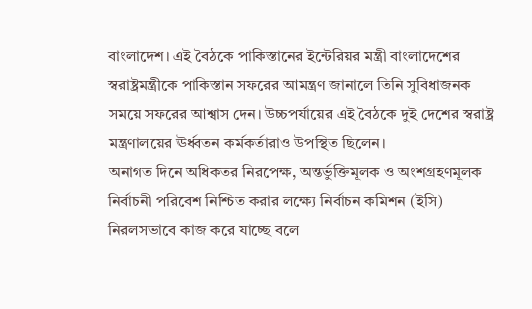বাংলাদেশ। এই বৈঠকে পাকিস্তানের ইন্টেরিয়র মন্ত্রী বাংলাদেশের স্বরাষ্ট্রমন্ত্রীকে পাকিস্তান সফরের আমন্ত্রণ জানালে তিনি সুবিধাজনক সময়ে সফরের আশ্বাস দেন। উচ্চপর্যায়ের এই বৈঠকে দুই দেশের স্বরাষ্ট্র মন্ত্রণালয়ের ঊর্ধ্বতন কর্মকর্তারাও উপস্থিত ছিলেন।
অনাগত দিনে অধিকতর নিরপেক্ষ, অন্তর্ভুক্তিমূলক ও অংশগ্রহণমূলক নির্বাচনী পরিবেশ নিশ্চিত করার লক্ষ্যে নির্বাচন কমিশন (ইসি) নিরলসভাবে কাজ করে যাচ্ছে বলে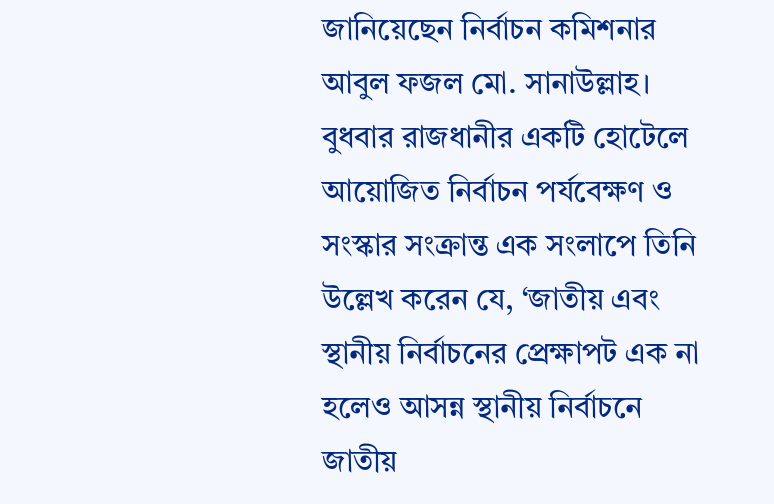জানিয়েছেন নির্বাচন কমিশনার আবুল ফজল মো. সানাউল্লাহ। বুধবার রাজধানীর একটি হোটেলে আয়োজিত নির্বাচন পর্যবেক্ষণ ও সংস্কার সংক্রান্ত এক সংলাপে তিনি উল্লেখ করেন যে, ‘জাতীয় এবং স্থানীয় নির্বাচনের প্রেক্ষাপট এক না হলেও আসন্ন স্থানীয় নির্বাচনে জাতীয়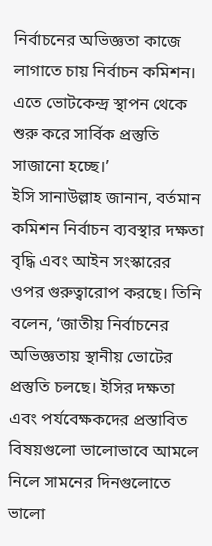নির্বাচনের অভিজ্ঞতা কাজে লাগাতে চায় নির্বাচন কমিশন। এতে ভোটকেন্দ্র স্থাপন থেকে শুরু করে সার্বিক প্রস্তুতি সাজানো হচ্ছে।’
ইসি সানাউল্লাহ জানান, বর্তমান কমিশন নির্বাচন ব্যবস্থার দক্ষতা বৃদ্ধি এবং আইন সংস্কারের ওপর গুরুত্বারোপ করছে। তিনি বলেন, ‘জাতীয় নির্বাচনের অভিজ্ঞতায় স্থানীয় ভোটের প্রস্তুতি চলছে। ইসির দক্ষতা এবং পর্যবেক্ষকদের প্রস্তাবিত বিষয়গুলো ভালোভাবে আমলে নিলে সামনের দিনগুলোতে ভালো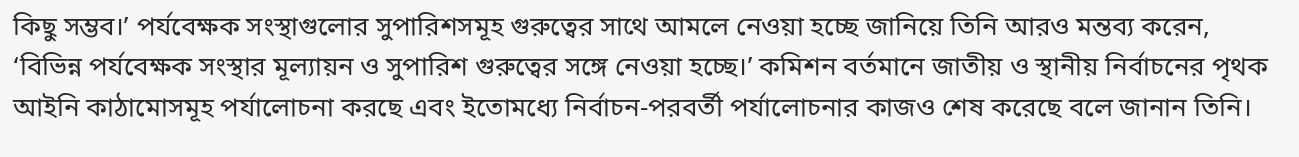কিছু সম্ভব।’ পর্যবেক্ষক সংস্থাগুলোর সুপারিশসমূহ গুরুত্বের সাথে আমলে নেওয়া হচ্ছে জানিয়ে তিনি আরও মন্তব্য করেন, ‘বিভিন্ন পর্যবেক্ষক সংস্থার মূল্যায়ন ও সুপারিশ গুরুত্বের সঙ্গে নেওয়া হচ্ছে।’ কমিশন বর্তমানে জাতীয় ও স্থানীয় নির্বাচনের পৃথক আইনি কাঠামোসমূহ পর্যালোচনা করছে এবং ইতোমধ্যে নির্বাচন-পরবর্তী পর্যালোচনার কাজও শেষ করেছে বলে জানান তিনি।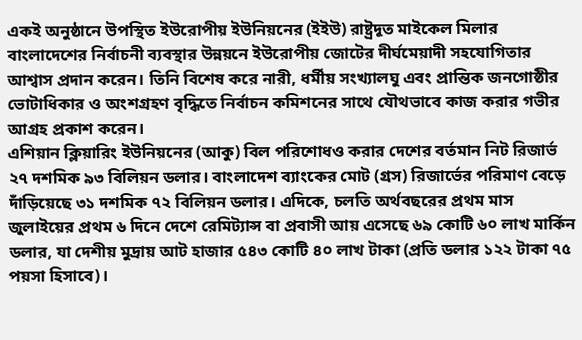একই অনুষ্ঠানে উপস্থিত ইউরোপীয় ইউনিয়নের (ইইউ) রাষ্ট্রদূত মাইকেল মিলার বাংলাদেশের নির্বাচনী ব্যবস্থার উন্নয়নে ইউরোপীয় জোটের দীর্ঘমেয়াদী সহযোগিতার আশ্বাস প্রদান করেন। তিনি বিশেষ করে নারী, ধর্মীয় সংখ্যালঘু এবং প্রান্তিক জনগোষ্ঠীর ভোটাধিকার ও অংশগ্রহণ বৃদ্ধিতে নির্বাচন কমিশনের সাথে যৌথভাবে কাজ করার গভীর আগ্রহ প্রকাশ করেন।
এশিয়ান ক্লিয়ারিং ইউনিয়নের (আকু) বিল পরিশোধও করার দেশের বর্তমান নিট রিজার্ভ ২৭ দশমিক ৯৩ বিলিয়ন ডলার। বাংলাদেশ ব্যাংকের মোট (গ্রস) রিজার্ভের পরিমাণ বেড়ে দাঁড়িয়েছে ৩১ দশমিক ৭২ বিলিয়ন ডলার। এদিকে, চলতি অর্থবছরের প্রথম মাস জুলাইয়ের প্রথম ৬ দিনে দেশে রেমিট্যান্স বা প্রবাসী আয় এসেছে ৬৯ কোটি ৬০ লাখ মার্কিন ডলার, যা দেশীয় মুদ্রায় আট হাজার ৫৪৩ কোটি ৪০ লাখ টাকা (প্রতি ডলার ১২২ টাকা ৭৫ পয়সা হিসাবে)।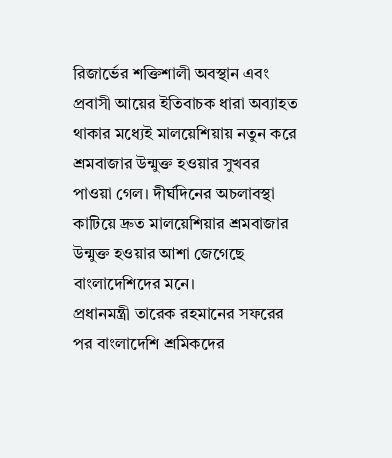রিজার্ভের শক্তিশালী অবস্থান এবং প্রবাসী আয়ের ইতিবাচক ধারা অব্যাহত থাকার মধ্যেই মালয়েশিয়ায় নতুন করে শ্রমবাজার উন্মুক্ত হওয়ার সুখবর পাওয়া গেল। দীর্ঘদিনের অচলাবস্থা কাটিয়ে দ্রুত মালয়েশিয়ার শ্রমবাজার উন্মুক্ত হওয়ার আশা জেগেছে বাংলাদেশিদের মনে।
প্রধানমন্ত্রী তারেক রহমানের সফরের পর বাংলাদেশি শ্রমিকদের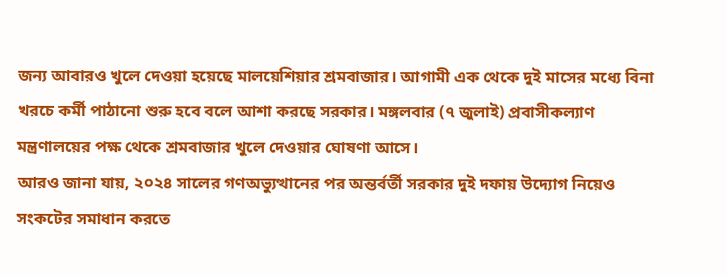জন্য আবারও খুলে দেওয়া হয়েছে মালয়েশিয়ার শ্রমবাজার। আগামী এক থেকে দুই মাসের মধ্যে বিনা খরচে কর্মী পাঠানো শুরু হবে বলে আশা করছে সরকার। মঙ্গলবার (৭ জুলাই) প্রবাসীকল্যাণ মন্ত্রণালয়ের পক্ষ থেকে শ্রমবাজার খুলে দেওয়ার ঘোষণা আসে।
আরও জানা যায়, ২০২৪ সালের গণঅভ্যুত্থানের পর অন্তর্বর্তী সরকার দুই দফায় উদ্যোগ নিয়েও সংকটের সমাধান করতে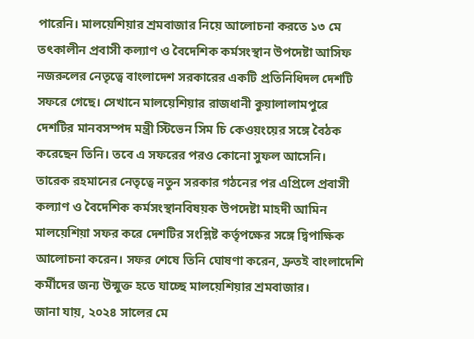পারেনি। মালয়েশিয়ার শ্রমবাজার নিয়ে আলোচনা করতে ১৩ মে তৎকালীন প্রবাসী কল্যাণ ও বৈদেশিক কর্মসংস্থান উপদেষ্টা আসিফ নজরুলের নেতৃত্বে বাংলাদেশ সরকারের একটি প্রতিনিধিদল দেশটি সফরে গেছে। সেখানে মালয়েশিয়ার রাজধানী কুয়ালালামপুরে দেশটির মানবসম্পদ মন্ত্রী স্টিভেন সিম চি কেওয়ংয়ের সঙ্গে বৈঠক করেছেন তিনি। তবে এ সফরের পরও কোনো সুফল আসেনি।
তারেক রহমানের নেতৃত্বে নতুন সরকার গঠনের পর এপ্রিলে প্রবাসী কল্যাণ ও বৈদেশিক কর্মসংস্থানবিষয়ক উপদেষ্টা মাহদী আমিন মালয়েশিয়া সফর করে দেশটির সংশ্লিষ্ট কর্তৃপক্ষের সঙ্গে দ্বিপাক্ষিক আলোচনা করেন। সফর শেষে তিনি ঘোষণা করেন, দ্রুতই বাংলাদেশি কর্মীদের জন্য উন্মুক্ত হতে যাচ্ছে মালয়েশিয়ার শ্রমবাজার।
জানা যায়, ২০২৪ সালের মে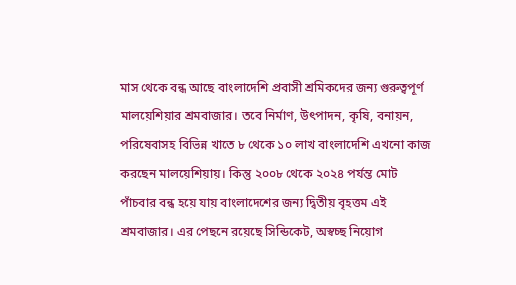মাস থেকে বন্ধ আছে বাংলাদেশি প্রবাসী শ্রমিকদের জন্য গুরুত্বপূর্ণ মালয়েশিয়ার শ্রমবাজার। তবে নির্মাণ, উৎপাদন, কৃষি, বনায়ন, পরিষেবাসহ বিভিন্ন খাতে ৮ থেকে ১০ লাখ বাংলাদেশি এখনো কাজ করছেন মালয়েশিয়ায়। কিন্তু ২০০৮ থেকে ২০২৪ পর্যন্ত মোট পাঁচবার বন্ধ হয়ে যায় বাংলাদেশের জন্য দ্বিতীয় বৃহত্তম এই শ্রমবাজার। এর পেছনে রয়েছে সিন্ডিকেট, অস্বচ্ছ নিয়োগ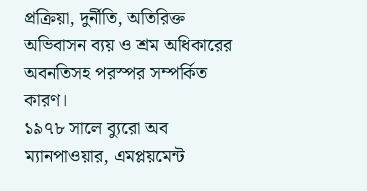প্রক্রিয়া, দুর্নীতি, অতিরিক্ত অভিবাসন ব্যয় ও শ্রম অধিকারের অবনতিসহ পরস্পর সম্পর্কিত কারণ।
১৯৭৮ সালে ব্যুরো অব ম্যানপাওয়ার, এমপ্লয়মেন্ট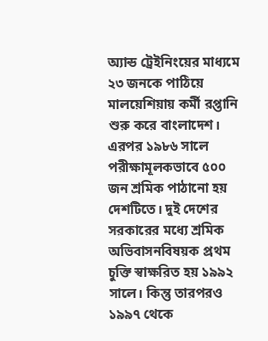অ্যান্ড ট্রেইনিংয়ের মাধ্যমে ২৩ জনকে পাঠিয়ে মালয়েশিয়ায় কর্মী রপ্তানি শুরু করে বাংলাদেশ। এরপর ১৯৮৬ সালে পরীক্ষামূলকভাবে ৫০০ জন শ্রমিক পাঠানো হয় দেশটিতে। দুই দেশের সরকারের মধ্যে শ্রমিক অভিবাসনবিষয়ক প্রথম চুক্তি স্বাক্ষরিত হয় ১৯৯২ সালে। কিন্তু তারপরও ১৯৯৭ থেকে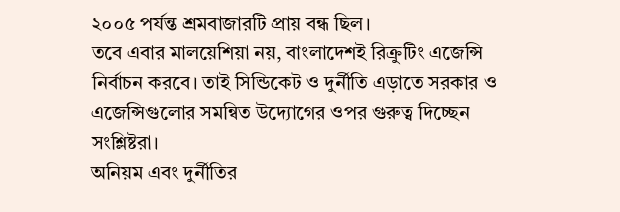২০০৫ পর্যন্ত শ্রমবাজারটি প্রায় বন্ধ ছিল।
তবে এবার মালয়েশিয়া নয়, বাংলাদেশই রিক্রুটিং এজেন্সি নির্বাচন করবে। তাই সিন্ডিকেট ও দুর্নীতি এড়াতে সরকার ও এজেন্সিগুলোর সমন্বিত উদ্যোগের ওপর গুরুত্ব দিচ্ছেন সংশ্লিষ্টরা।
অনিয়ম এবং দুর্নীতির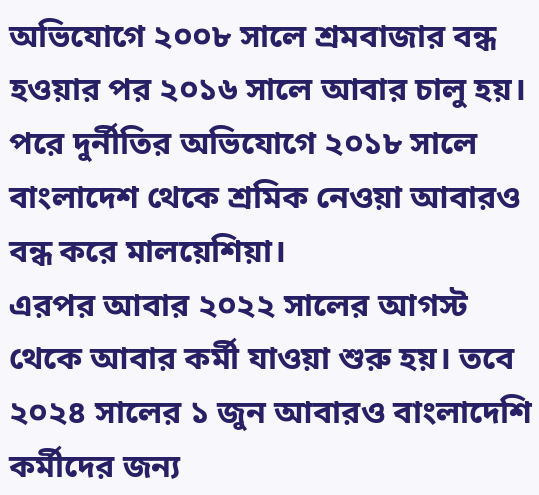অভিযোগে ২০০৮ সালে শ্রমবাজার বন্ধ হওয়ার পর ২০১৬ সালে আবার চালু হয়। পরে দুর্নীতির অভিযোগে ২০১৮ সালে বাংলাদেশ থেকে শ্রমিক নেওয়া আবারও বন্ধ করে মালয়েশিয়া।
এরপর আবার ২০২২ সালের আগস্ট থেকে আবার কর্মী যাওয়া শুরু হয়। তবে ২০২৪ সালের ১ জুন আবারও বাংলাদেশি কর্মীদের জন্য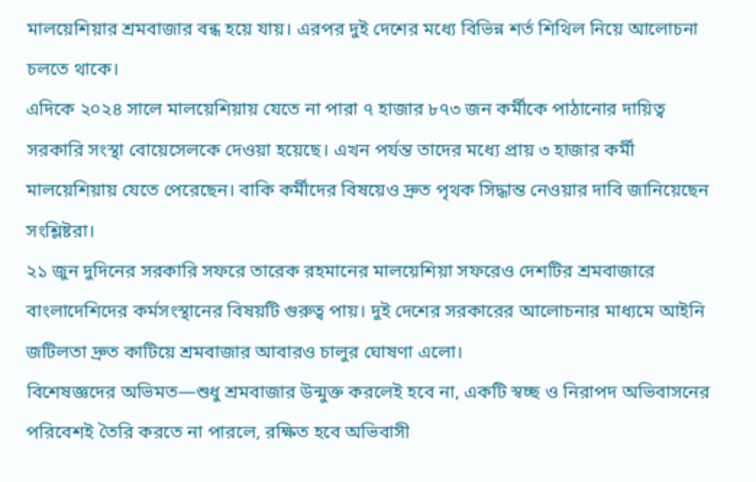মালয়েশিয়ার শ্রমবাজার বন্ধ হয়ে যায়। এরপর দুই দেশের মধ্যে বিভিন্ন শর্ত শিথিল নিয়ে আলোচনা চলতে থাকে।
এদিকে ২০২৪ সালে মালয়েশিয়ায় যেতে না পারা ৭ হাজার ৮৭৩ জন কর্মীকে পাঠানোর দায়িত্ব সরকারি সংস্থা বোয়েসেলকে দেওয়া হয়েছে। এখন পর্যন্ত তাদের মধ্যে প্রায় ৩ হাজার কর্মী মালয়েশিয়ায় যেতে পেরেছেন। বাকি কর্মীদের বিষয়েও দ্রুত পৃথক সিদ্ধান্ত নেওয়ার দাবি জানিয়েছেন সংশ্লিষ্টরা।
২১ জুন দুদিনের সরকারি সফরে তারেক রহমানের মালয়েশিয়া সফরেও দেশটির শ্রমবাজারে বাংলাদেশিদের কর্মসংস্থানের বিষয়টি গুরুত্ব পায়। দুই দেশের সরকারের আলোচনার মাধ্যমে আইনি জটিলতা দ্রুত কাটিয়ে শ্রমবাজার আবারও চালুর ঘোষণা এলো।
বিশেষজ্ঞদের অভিমত—শুধু শ্রমবাজার উন্মুক্ত করলেই হবে না, একটি স্বচ্ছ ও নিরাপদ অভিবাসনের পরিবেশই তৈরি করতে না পারলে, রক্ষিত হবে অভিবাসী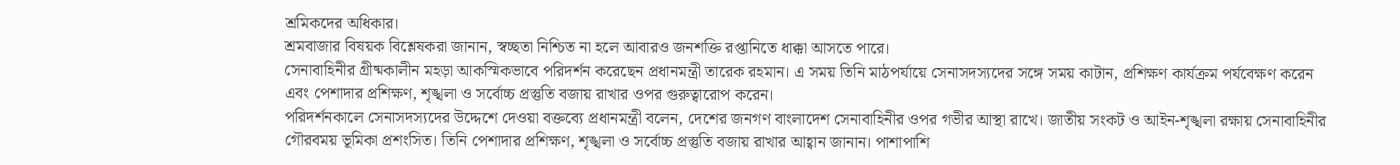শ্রমিকদের অধিকার।
শ্রমবাজার বিষয়ক বিশ্লেষকরা জানান, স্বচ্ছতা নিশ্চিত না হলে আবারও জনশক্তি রপ্তানিতে ধাক্কা আসতে পারে।
সেনাবাহিনীর গ্রীষ্মকালীন মহড়া আকস্মিকভাবে পরিদর্শন করেছেন প্রধানমন্ত্রী তারেক রহমান। এ সময় তিনি মাঠপর্যায়ে সেনাসদস্যদের সঙ্গে সময় কাটান, প্রশিক্ষণ কার্যক্রম পর্যবেক্ষণ করেন এবং পেশাদার প্রশিক্ষণ, শৃঙ্খলা ও সর্বোচ্চ প্রস্তুতি বজায় রাখার ওপর গুরুত্বারোপ করেন।
পরিদর্শনকালে সেনাসদস্যদের উদ্দেশে দেওয়া বক্তব্যে প্রধানমন্ত্রী বলেন, দেশের জনগণ বাংলাদেশ সেনাবাহিনীর ওপর গভীর আস্থা রাখে। জাতীয় সংকট ও আইন-শৃঙ্খলা রক্ষায় সেনাবাহিনীর গৌরবময় ভূমিকা প্রশংসিত। তিনি পেশাদার প্রশিক্ষণ, শৃঙ্খলা ও সর্বোচ্চ প্রস্তুতি বজায় রাখার আহ্বান জানান। পাশাপাশি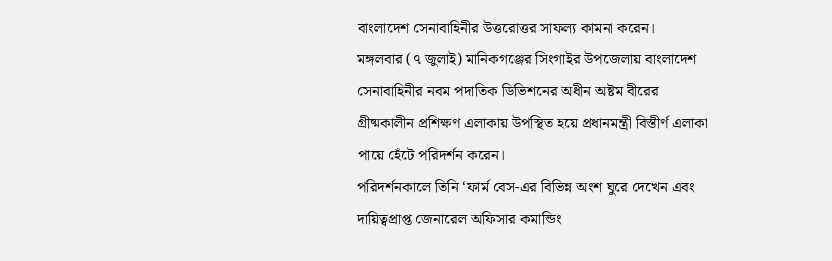বাংলাদেশ সেনাবাহিনীর উত্তরোত্তর সাফল্য কামনা করেন।
মঙ্গলবার (৭ জুলাই) মানিকগঞ্জের সিংগাইর উপজেলায় বাংলাদেশ সেনাবাহিনীর নবম পদাতিক ডিভিশনের অধীন অষ্টম বীরের গ্রীষ্মকালীন প্রশিক্ষণ এলাকায় উপস্থিত হয়ে প্রধানমন্ত্রী বিস্তীর্ণ এলাকা পায়ে হেঁটে পরিদর্শন করেন।
পরিদর্শনকালে তিনি ‘ফার্ম বেস-এর বিভিন্ন অংশ ঘুরে দেখেন এবং দায়িত্বপ্রাপ্ত জেনারেল অফিসার কমান্ডিং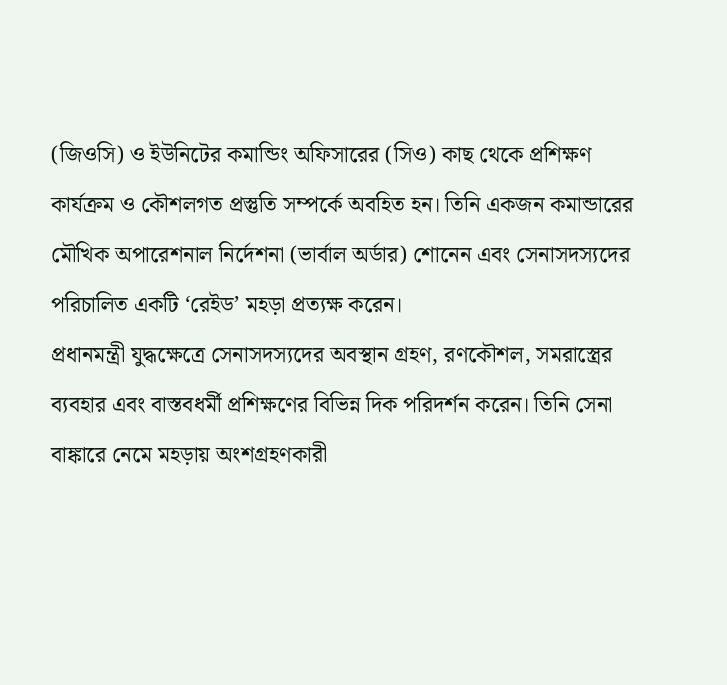(জিওসি) ও ইউনিটের কমান্ডিং অফিসারের (সিও) কাছ থেকে প্রশিক্ষণ কার্যক্রম ও কৌশলগত প্রস্তুতি সম্পর্কে অবহিত হন। তিনি একজন কমান্ডারের মৌখিক অপারেশনাল নির্দেশনা (ভার্বাল অর্ডার) শোনেন এবং সেনাসদস্যদের পরিচালিত একটি ‘রেইড’ মহড়া প্রত্যক্ষ করেন।
প্রধানমন্ত্রী যুদ্ধক্ষেত্রে সেনাসদস্যদের অবস্থান গ্রহণ, রণকৌশল, সমরাস্ত্রের ব্যবহার এবং বাস্তবধর্মী প্রশিক্ষণের বিভিন্ন দিক পরিদর্শন করেন। তিনি সেনা বাঙ্কারে নেমে মহড়ায় অংশগ্রহণকারী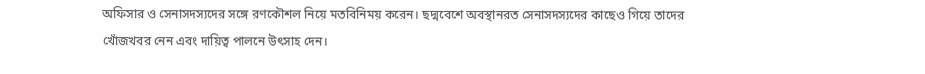অফিসার ও সেনাসদস্যদের সঙ্গে রণকৌশল নিয়ে মতবিনিময় করেন। ছদ্মবেশে অবস্থানরত সেনাসদস্যদের কাছেও গিয়ে তাদের খোঁজখবর নেন এবং দায়িত্ব পালনে উৎসাহ দেন।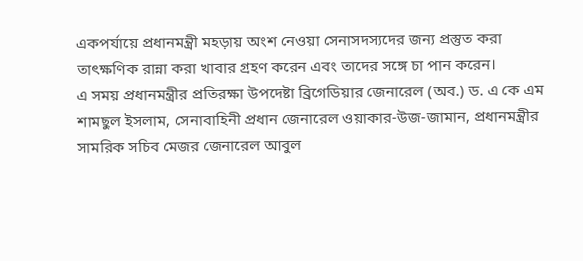একপর্যায়ে প্রধানমন্ত্রী মহড়ায় অংশ নেওয়া সেনাসদস্যদের জন্য প্রস্তুত করা তাৎক্ষণিক রান্না করা খাবার গ্রহণ করেন এবং তাদের সঙ্গে চা পান করেন।
এ সময় প্রধানমন্ত্রীর প্রতিরক্ষা উপদেষ্টা ব্রিগেডিয়ার জেনারেল (অব.) ড. এ কে এম শামছুল ইসলাম, সেনাবাহিনী প্রধান জেনারেল ওয়াকার-উজ-জামান, প্রধানমন্ত্রীর সামরিক সচিব মেজর জেনারেল আবুল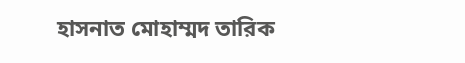হাসনাত মোহাম্মদ তারিক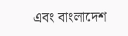এবং বাংলাদেশ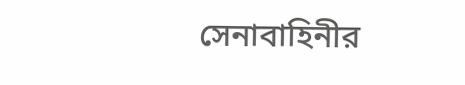সেনাবাহিনীর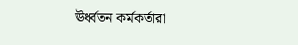ঊর্ধ্বতন কর্মকর্তারা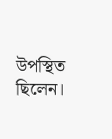উপস্থিত ছিলেন।